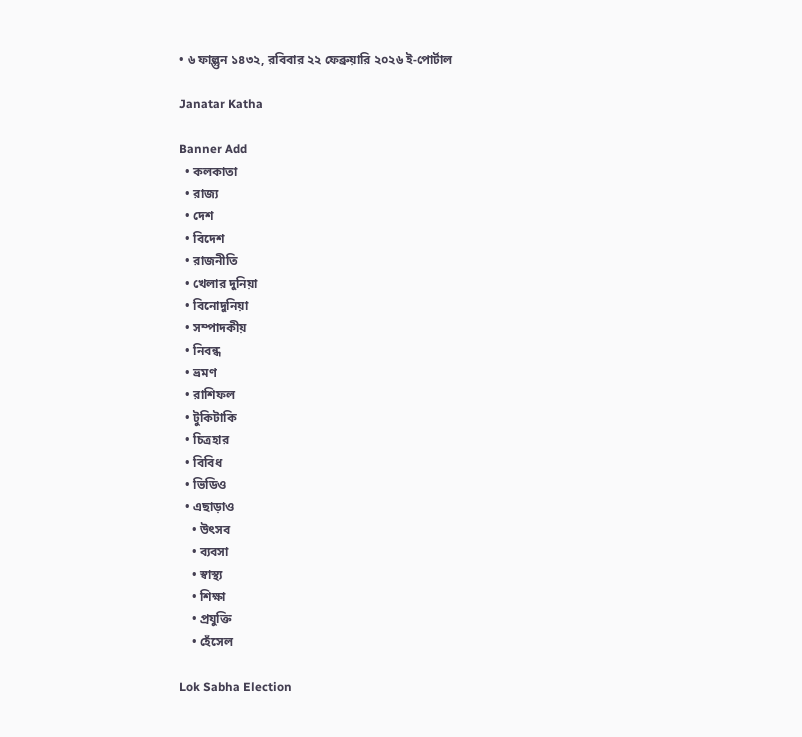• ৬ ফাল্গুন ১৪৩২, রবিবার ২২ ফেব্রুয়ারি ২০২৬ ই-পোর্টাল

Janatar Katha

Banner Add
  • কলকাতা
  • রাজ্য
  • দেশ
  • বিদেশ
  • রাজনীতি
  • খেলার দুনিয়া
  • বিনোদুনিয়া
  • সম্পাদকীয়
  • নিবন্ধ
  • ভ্রমণ
  • রাশিফল
  • টুকিটাকি
  • চিত্রহার
  • বিবিধ
  • ভিডিও
  • এছাড়াও
    • উৎসব
    • ব্যবসা
    • স্বাস্থ্য
    • শিক্ষা
    • প্রযুক্তি
    • হেঁসেল

Lok Sabha Election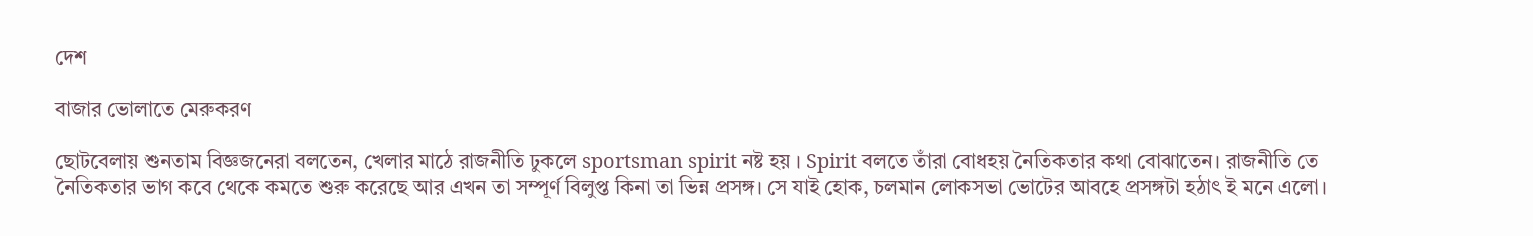দেশ

বাজার ভোলাতে মেরুকরণ

ছোটবেলায় শুনতাম বিজ্ঞজনেরা বলতেন, খেলার মাঠে রাজনীতি ঢুকলে sportsman spirit নষ্ট হয় । Spirit বলতে তাঁরা বোধহয় নৈতিকতার কথা বোঝাতেন। রাজনীতি তে নৈতিকতার ভাগ কবে থেকে কমতে শুরু করেছে আর এখন তা সম্পূর্ণ বিলুপ্ত কিনা তা ভিন্ন প্রসঙ্গ। সে যাই হোক, চলমান লোকসভা ভোটের আবহে প্রসঙ্গটা হঠাৎ ই মনে এলো।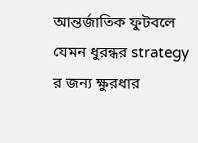আন্তর্জাতিক ফুটবলে যেমন ধুরন্ধর strategy র জন্য ক্ষুরধার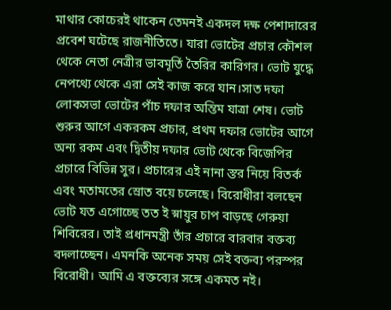মাথার কোচেরই থাকেন তেমনই একদল দক্ষ পেশাদারের প্রবেশ ঘটেছে রাজনীতিতে। যারা ভোটের প্রচার কৌশল থেকে নেতা নেত্রীর ভাবমূর্তি তৈরির কারিগর। ভোট যুদ্ধে নেপথ্যে থেকে এরা সেই কাজ করে যান।সাত দফা লোকসভা ভোটের পাঁচ দফার অন্তিম যাত্রা শেষ। ভোট শুরুর আগে একরকম প্রচার, প্রথম দফার ভোটের আগে অন্য রকম এবং দ্বিতীয় দফার ভোট থেকে বিজেপির প্রচারে বিভিন্ন সুর। প্রচারের এই নানা স্তর নিয়ে বিতর্ক এবং মতামতের স্রোত বয়ে চলেছে। বিরোধীরা বলছেন ভোট যত এগোচ্ছে তত ই স্নায়ুর চাপ বাড়ছে গেরুয়া শিবিরের। তাই প্রধানমন্ত্রী তাঁর প্রচারে বারবার বক্তব্য বদলাচ্ছেন। এমনকি অনেক সময় সেই বক্তব্য পরস্পর বিরোধী। আমি এ বক্তব্যের সঙ্গে একমত নই।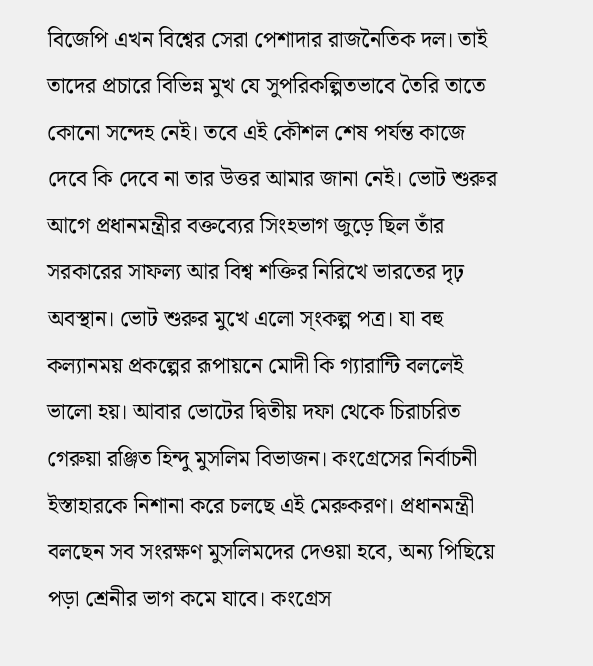বিজেপি এখন বিশ্বের সেরা পেশাদার রাজনৈতিক দল। তাই তাদের প্রচারে বিভিন্ন মুখ যে সুপরিকল্পিতভাবে তৈরি তাতে কোনো সন্দেহ নেই। তবে এই কৌশল শেষ পর্যন্ত কাজে দেবে কি দেবে না তার উত্তর আমার জানা নেই। ভোট শুরুর আগে প্রধানমন্ত্রীর বক্তব্যের সিংহভাগ জুড়ে ছিল তাঁর সরকারের সাফল্য আর বিশ্ব শক্তির নিরিখে ভারতের দৃঢ় অবস্থান। ভোট শুরুর মুখে এলো স্ংকল্প পত্র। যা বহু কল্যানময় প্রকল্পের রূপায়নে মোদী কি গ্যারান্টি বললেই ভালো হয়। আবার ভোটের দ্বিতীয় দফা থেকে চিরাচরিত গেরুয়া রঞ্জিত হিন্দু মুসলিম বিভাজন। কংগ্রেসের নির্বাচনী ইস্তাহারকে নিশানা করে চলছে এই মেরুকরণ। প্রধানমন্ত্রী বলছেন সব সংরক্ষণ মুসলিমদের দেওয়া হবে, অন্য পিছিয়ে পড়া শ্রেনীর ভাগ কমে যাবে। কংগ্রেস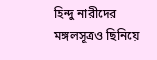হিন্দু নারীদের মঙ্গলসূত্রও ছিনিয়ে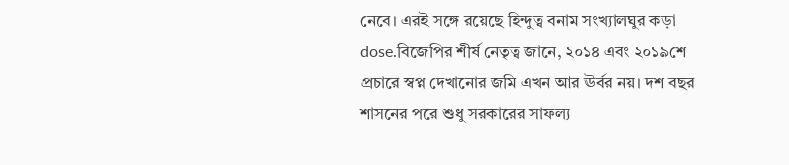নেবে। এরই সঙ্গে রয়েছে হিন্দুত্ব বনাম সংখ্যালঘুর কড়া dose.বিজেপির শীর্ষ নেতৃত্ব জানে, ২০১৪ এবং ২০১৯শে প্রচারে স্বপ্ন দেখানোর জমি এখন আর ঊর্বর নয়। দশ বছর শাসনের পরে শুধু সরকারের সাফল্য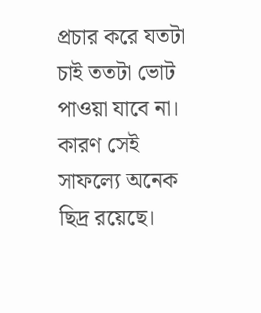প্রচার করে যতটা চাই ততটা ভোট পাওয়া যাবে না। কারণ সেই সাফল্যে অনেক ছিদ্র রয়েছে।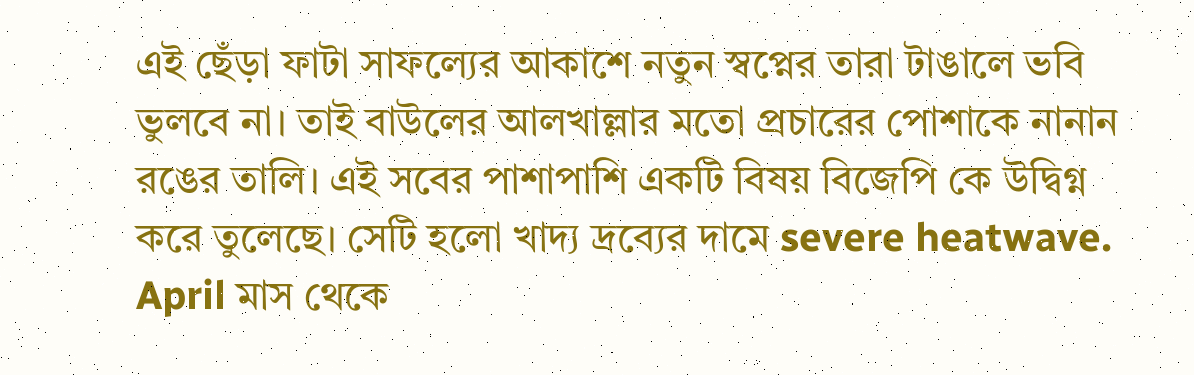এই ছেঁড়া ফাটা সাফল্যের আকাশে নতুন স্বপ্নের তারা টাঙালে ভবি ভুলবে না। তাই বাউলের আলখাল্লার মতো প্রচারের পোশাকে নানান রঙের তালি। এই সবের পাশাপাশি একটি বিষয় বিজেপি কে উদ্বিগ্ন করে তুলেছে। সেটি হলো খাদ্য দ্রব্যের দামে severe heatwave. April মাস থেকে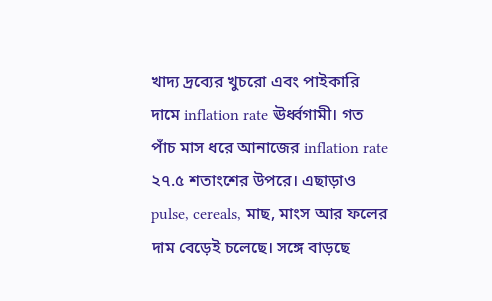খাদ্য দ্রব্যের খুচরো এবং পাইকারি দামে inflation rate ঊর্ধ্বগামী। গত পাঁচ মাস ধরে আনাজের inflation rate ২৭.৫ শতাংশের উপরে। এছাড়াও pulse, cereals, মাছ, মাংস আর ফলের দাম বেড়েই চলেছে। সঙ্গে বাড়ছে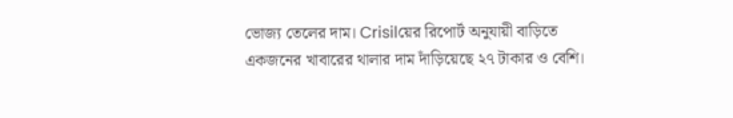ভোজ্য তেলের দাম। Crisilয়ের রিপোর্ট অনুযায়ী বাড়িতে একজনের খাবারের থালার দাম দাঁড়িয়েছে ২৭ টাকার ও বেশি।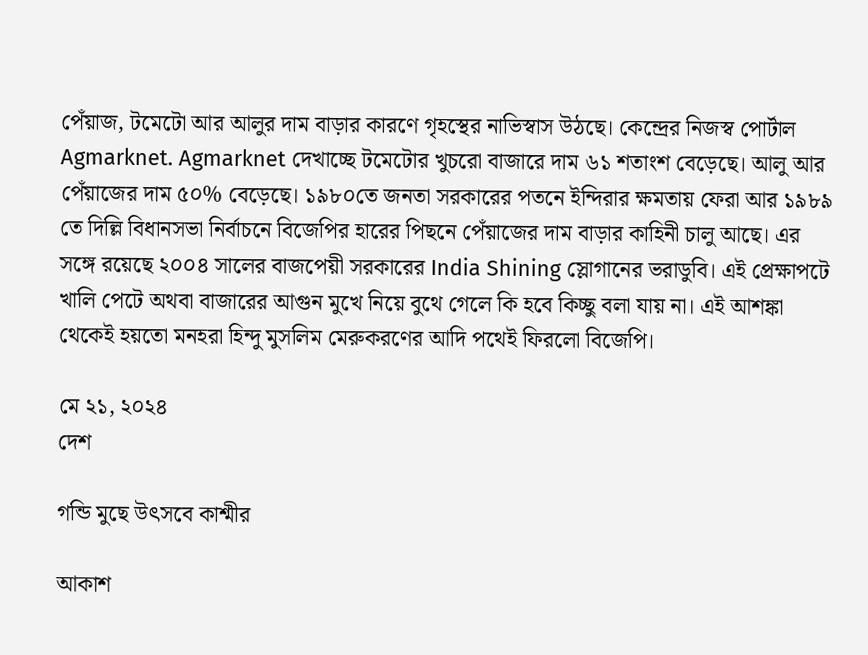পেঁয়াজ, টমেটো আর আলুর দাম বাড়ার কারণে গৃহস্থের নাভিস্বাস উঠছে। কেন্দ্রের নিজস্ব পোর্টাল Agmarknet. Agmarknet দেখাচ্ছে টমেটোর খুচরো বাজারে দাম ৬১ শতাংশ বেড়েছে। আলু আর পেঁয়াজের দাম ৫০% বেড়েছে। ১৯৮০তে জনতা সরকারের পতনে ইন্দিরার ক্ষমতায় ফেরা আর ১৯৮৯ তে দিল্লি বিধানসভা নির্বাচনে বিজেপির হারের পিছনে পেঁয়াজের দাম বাড়ার কাহিনী চালু আছে। এর সঙ্গে রয়েছে ২০০৪ সালের বাজপেয়ী সরকারের India Shining স্লোগানের ভরাডুবি। এই প্রেক্ষাপটে খালি পেটে অথবা বাজারের আগুন মুখে নিয়ে বুথে গেলে কি হবে কিচ্ছু বলা যায় না। এই আশঙ্কা থেকেই হয়তো মনহরা হিন্দু মুসলিম মেরুকরণের আদি পথেই ফিরলো বিজেপি।

মে ২১, ২০২৪
দেশ

গন্ডি মুছে উৎসবে কাশ্মীর

আকাশ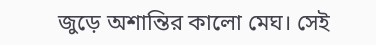জুড়ে অশান্তির কালো মেঘ। সেই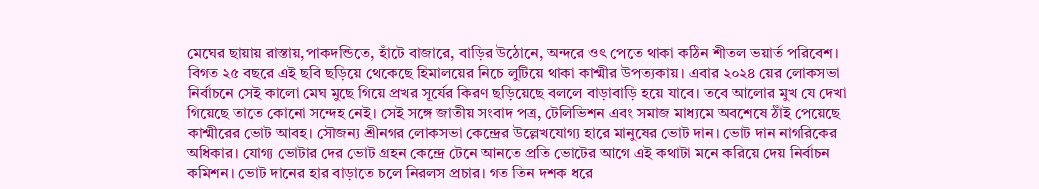মেঘের ছায়ায় রাস্তায়,পাকদন্ডিতে, হাঁটে বাজারে, বাড়ির উঠোনে, অন্দরে ওৎ পেতে থাকা কঠিন শীতল ভয়ার্ত পরিবেশ। বিগত ২৫ বছরে এই ছবি ছড়িয়ে থেকেছে হিমালয়ের নিচে লুটিয়ে থাকা কাশ্মীর উপত্যকায়। এবার ২০২৪ য়ের লোকসভা নির্বাচনে সেই কালো মেঘ মুছে গিয়ে প্রখর সূর্যের কিরণ ছড়িয়েছে বললে বাড়াবাড়ি হয়ে যাবে। তবে আলোর মুখ যে দেখা গিয়েছে তাতে কোনো সন্দেহ নেই। সেই সঙ্গে জাতীয় সংবাদ পত্র, টেলিভিশন এবং সমাজ মাধ্যমে অবশেষে ঠাঁই পেয়েছে কাশ্মীরের ভোট আবহ। সৌজন্য শ্রীনগর লোকসভা কেন্দ্রের উল্লেখযোগ্য হারে মানুষের ভোট দান। ভোট দান নাগরিকের অধিকার। যোগ্য ভোটার দের ভোট গ্ৰহন কেন্দ্রে টেনে আনতে প্রতি ভোটের আগে এই কথাটা মনে করিয়ে দেয় নির্বাচন কমিশন। ভোট দানের হার বাড়াতে চলে নিরলস প্রচার। গত তিন দশক ধরে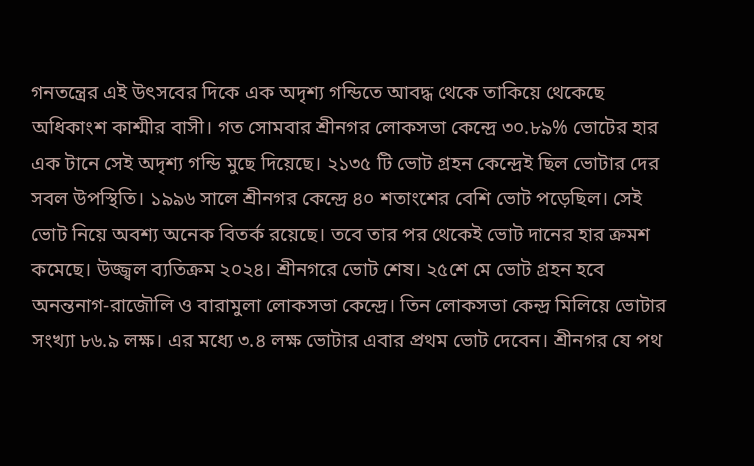গনতন্ত্রের এই উৎসবের দিকে এক অদৃশ্য গন্ডিতে আবদ্ধ থেকে তাকিয়ে থেকেছে অধিকাংশ কাশ্মীর বাসী। গত সোমবার শ্রীনগর লোকসভা কেন্দ্রে ৩০.৮৯% ভোটের হার এক টানে সেই অদৃশ্য গন্ডি মুছে দিয়েছে। ২১৩৫ টি ভোট গ্ৰহন কেন্দ্রেই ছিল ভোটার দের সবল উপস্থিতি। ১৯৯৬ সালে শ্রীনগর কেন্দ্রে ৪০ শতাংশের বেশি ভোট পড়েছিল। সেই ভোট নিয়ে অবশ্য অনেক বিতর্ক রয়েছে। তবে তার পর থেকেই ভোট দানের হার ক্রমশ কমেছে। উজ্জ্বল ব্যতিক্রম ২০২৪। শ্রীনগরে ভোট শেষ। ২৫শে মে ভোট গ্ৰহন হবে অনন্তনাগ-রাজৌলি ও বারামুলা লোকসভা কেন্দ্রে। তিন লোকসভা কেন্দ্র মিলিয়ে ভোটার সংখ্যা ৮৬.৯ লক্ষ। এর মধ্যে ৩.৪ লক্ষ ভোটার এবার প্রথম ভোট দেবেন। শ্রীনগর যে পথ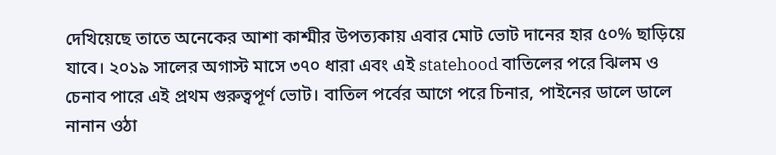দেখিয়েছে তাতে অনেকের আশা কাশ্মীর উপত্যকায় এবার মোট ভোট দানের হার ৫০% ছাড়িয়ে যাবে। ২০১৯ সালের অগাস্ট মাসে ৩৭০ ধারা এবং এই statehood বাতিলের পরে ঝিলম ও চেনাব পারে এই প্রথম গুরুত্বপূর্ণ ভোট। বাতিল পর্বের আগে পরে চিনার, পাইনের ডালে ডালে নানান ওঠা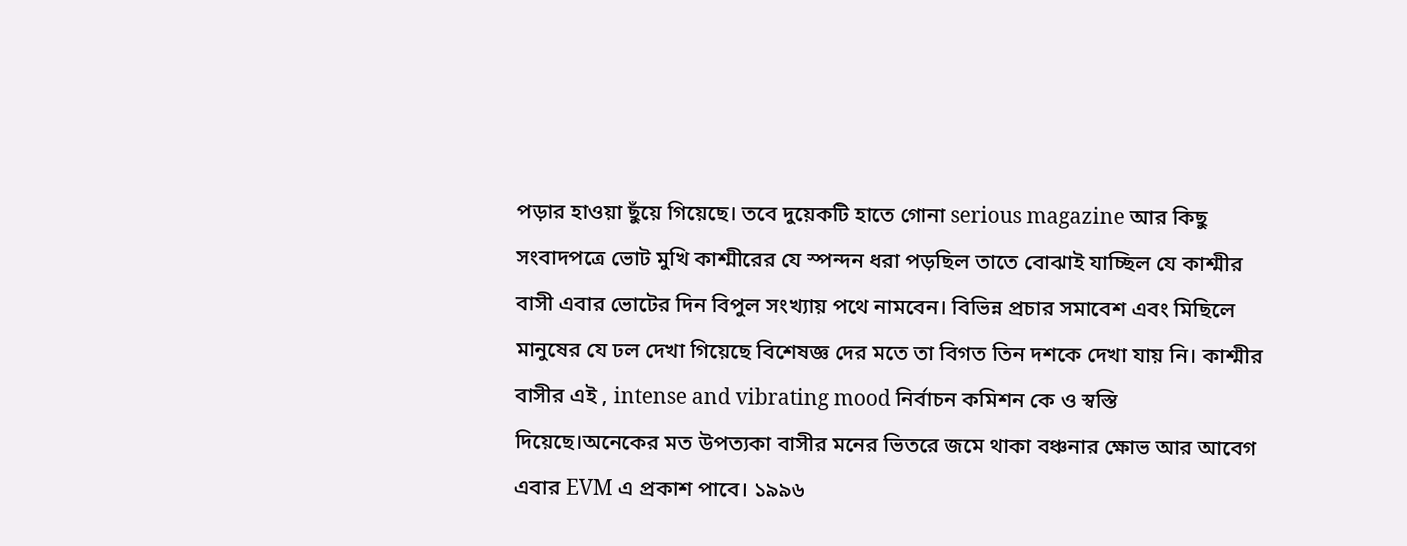পড়ার হাওয়া ছুঁয়ে গিয়েছে। তবে দুয়েকটি হাতে গোনা serious magazine আর কিছু সংবাদপত্রে ভোট মুখি কাশ্মীরের যে স্পন্দন ধরা পড়ছিল তাতে বোঝাই যাচ্ছিল যে কাশ্মীর বাসী এবার ভোটের দিন বিপুল সংখ্যায় পথে নামবেন। বিভিন্ন প্রচার সমাবেশ এবং মিছিলে মানুষের যে ঢল দেখা গিয়েছে বিশেষজ্ঞ দের মতে তা বিগত তিন দশকে দেখা যায় নি। কাশ্মীর বাসীর এই , intense and vibrating mood নির্বাচন কমিশন কে ও স্বস্তি দিয়েছে।অনেকের মত উপত্যকা বাসীর মনের ভিতরে জমে থাকা বঞ্চনার ক্ষোভ আর আবেগ এবার EVM এ প্রকাশ পাবে। ১৯৯৬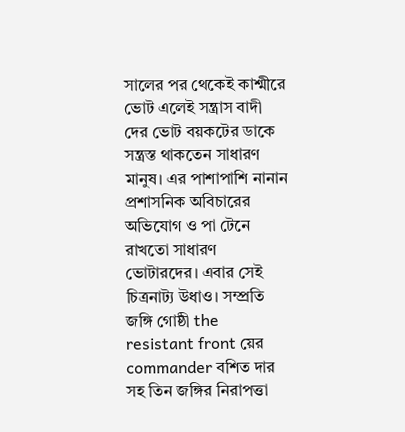সালের পর থেকেই কাশ্মীরে ভোট এলেই সন্ত্রাস বাদী দের ভোট বয়কটের ডাকে সন্ত্রস্ত থাকতেন সাধারণ মানুষ। এর পাশাপাশি নানান প্রশাসনিক অবিচারের অভিযোগ ও পা টেনে রাখতো সাধারণ ভোটারদের। এবার সেই চিত্রনাট্য উধাও। সম্প্রতি জঙ্গি গোষ্ঠী the resistant front য়ের commander বশিত দার সহ তিন জঙ্গির নিরাপত্তা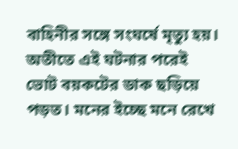বাহিনীর সঙ্গে সংঘর্ষে মৃত্যু হয়। অতীতে এই ঘটনার পরেই ভোট বয়কটের ডাক ছড়িয়ে পড়ত। মনের ইচ্ছে মনে রেখে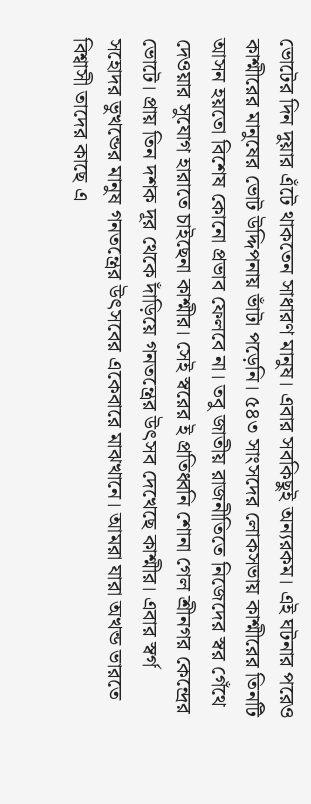ভোটের দিন দুয়ার এঁটে থাকতেন সাধারণ মানুষ। এবার সবকিছুই অন্যরকম। এই ঘটনার পরেও কাশ্মীরের মানুষের ভোট উদ্দিপনায় ভাঁটা পড়েনি। ৫৪৩ সাংসদের লোকসভায় কাশ্মীরের তিনটি আসন হয়তো বিশেষ কোনো প্রভাব ফেলবে না। তবু জাতীয় রাজনীতিতে নিজেদের স্বর গেঁথে দেওয়ার সুযোগ হারাতে চাইছেনা কাশ্মীর। সেই স্বরের ই প্রতিধ্বনি শোনা গেল শ্রীনগর কেন্দ্রের ভোটে। প্রায় তিন দশক দূর থেকে দাঁড়িয়ে গনতন্ত্রের উৎসব দেখেছে কাশ্মীর। এবার স্বর্গ সহোদর ভুখন্ডের মানুষ গনতন্ত্রের উৎসবের একেবারে মাঝখানে। আমরা যারা অখন্ড ভারতে বিশ্বাসী তাদের কাছে এ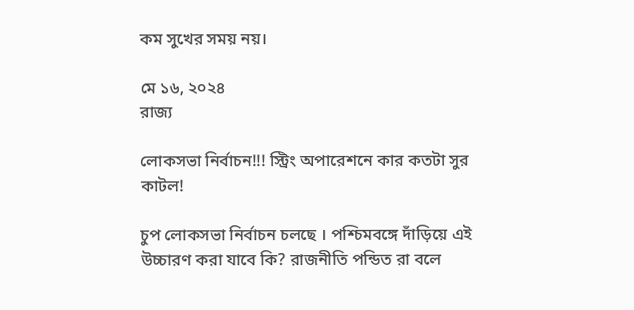কম সুখের সময় নয়।

মে ১৬, ২০২৪
রাজ্য

লোকসভা নির্বাচন!!! স্ট্রিং অপারেশনে কার কতটা সুর কাটল!

চুপ লোকসভা নির্বাচন চলছে । পশ্চিমবঙ্গে দাঁড়িয়ে এই উচ্চারণ করা যাবে কি? রাজনীতি পন্ডিত রা বলে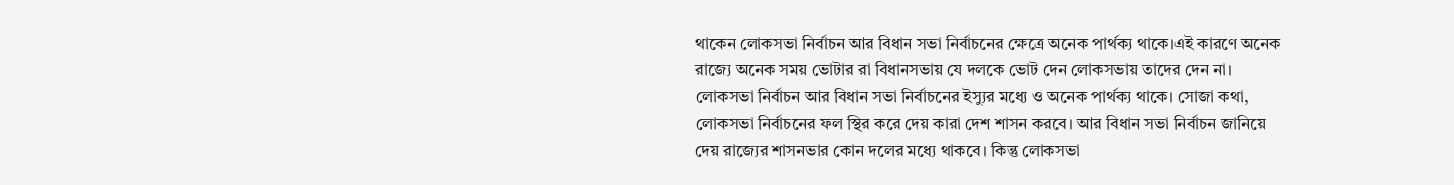থাকেন লোকসভা নির্বাচন আর বিধান সভা নির্বাচনের ক্ষেত্রে অনেক পার্থক্য থাকে।এই কারণে অনেক রাজ্যে অনেক সময় ভোটার রা বিধানসভায় যে দলকে ভোট দেন লোকসভায় তাদের দেন না। লোকসভা নির্বাচন আর বিধান সভা নির্বাচনের ইস্যুর মধ্যে ও অনেক পার্থক্য থাকে। সোজা কথা, লোকসভা নির্বাচনের ফল স্থির করে দেয় কারা দেশ শাসন করবে। আর বিধান সভা নির্বাচন জানিয়ে দেয় রাজ্যের শাসনভার কোন দলের মধ্যে থাকবে। কিন্তু লোকসভা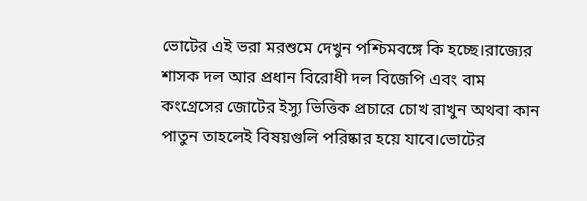ভোটের এই ভরা মরশুমে দেখুন পশ্চিমবঙ্গে কি হচ্ছে।রাজ্যের শাসক দল আর প্রধান বিরোধী দল বিজেপি এবং বাম কংগ্রেসের জোটের ইস্যু ভিত্তিক প্রচারে চোখ রাখুন অথবা কান পাতুন তাহলেই বিষয়গুলি পরিষ্কার হয়ে যাবে।ভোটের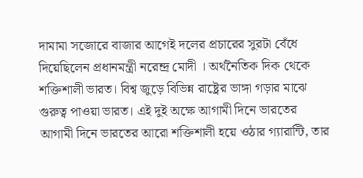দামামা সজোরে বাজার আগেই দলের প্রচারের সুরটা বেঁধে দিয়েছিলেন প্রধানমন্ত্রী নরেন্দ্র মোদী । অর্থনৈতিক দিক থেকে শক্তিশালী ভারত। বিশ্ব জুড়ে বিভিন্ন রাষ্ট্রের ভাঙ্গা গড়ার মাঝে গুরুত্ব পাওয়া ভারত। এই দুই অক্ষে আগামী দিনে ভারতের আগামী দিনে ভারতের আরো শক্তিশালী হয়ে ওঠার গ্যারান্টি, তার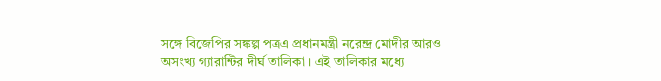সঙ্গে বিজেপির সঙ্কল্প পত্রএ প্রধানমন্ত্রী নরেন্দ্র মোদীর আরও অসংখ্য গ্যারান্টির দীর্ঘ তালিকা । এই তালিকার মধ্যে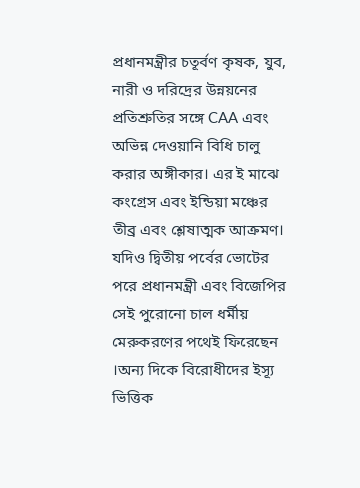প্রধানমন্ত্রীর চতূর্বণ কৃষক, যুব, নারী ও দরিদ্রের উন্নয়নের প্রতিশ্রুতির সঙ্গে CAA এবং অভিন্ন দেওয়ানি বিধি চালু করার অঙ্গীকার। এর ই মাঝে কংগ্রেস এবং ইন্ডিয়া মঞ্চের তীব্র এবং শ্লেষাত্মক আক্রমণ। যদিও দ্বিতীয় পর্বের ভোটের পরে প্রধানমন্ত্রী এবং বিজেপির সেই পুরোনো চাল ধর্মীয় মেরুকরণের পথেই ফিরেছেন ।অন্য দিকে বিরোধীদের ইস্যূ ভিত্তিক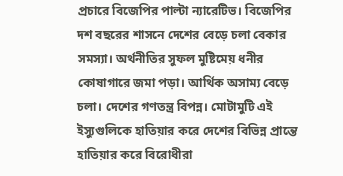প্রচারে বিজেপির পাল্টা ন্যারেটিভ। বিজেপির দশ বছরের শাসনে দেশের বেড়ে চলা বেকার সমস্যা। অর্থনীতির সুফল মুষ্টিমেয় ধনীর কোষাগারে জমা পড়া। আর্থিক অসাম্য বেড়ে চলা। দেশের গণতন্ত্র বিপন্ন। মোটামুটি এই ইস্যুগুলিকে হাতিয়ার করে দেশের বিভিন্ন প্রান্তে হাতিয়ার করে বিরোধীরা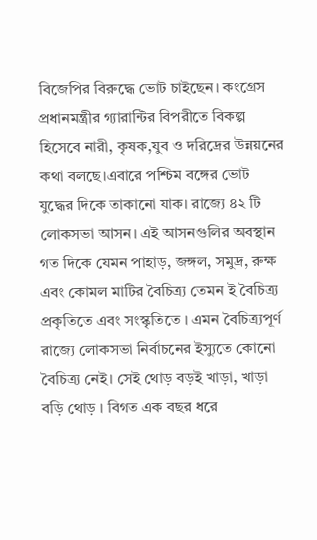বিজেপির বিরুদ্ধে ভোট চাইছেন। কংগ্রেস প্রধানমন্ত্রীর গ্যারান্টির বিপরীতে বিকল্প হিসেবে নারী, কৃষক,যুব ও দরিদ্রের উন্নয়নের কথা বলছে।এবারে পশ্চিম বঙ্গের ভোট যুদ্ধের দিকে তাকানো যাক। রাজ্যে ৪২ টি লোকসভা আসন। এই আসনগুলির অবস্থান গত দিকে যেমন পাহাড়, জঙ্গল, সমুদ্র, রুক্ষ এবং কোমল মাটির বৈচিত্র্য তেমন ই বৈচিত্র্য প্রকৃতিতে এবং সংস্কৃতিতে । এমন বৈচিত্র্যপূর্ণ রাজ্যে লোকসভা নির্বাচনের ইস্যুতে কোনো বৈচিত্র্য নেই। সেই থোড় বড়ই খাড়া, খাড়া বড়ি থোড় । বিগত এক বছর ধরে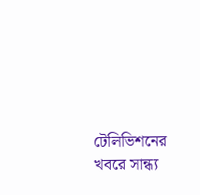টেলিভিশনের খবরে সান্ধ্য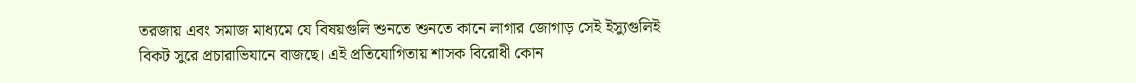তরজায় এবং সমাজ মাধ্যমে যে বিষয়গুলি শুনতে শুনতে কানে লাগার জোগাড় সেই ইস্যুগুলিই বিকট সুরে প্রচারাভিযানে বাজছে। এই প্রতিযোগিতায় শাসক বিরোধী কোন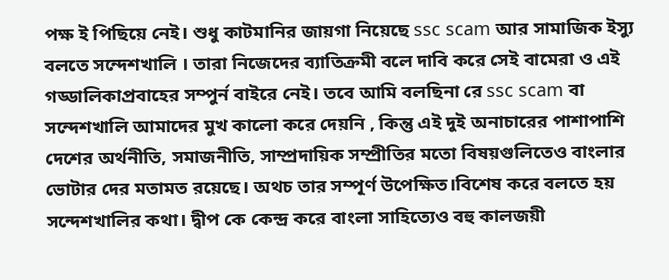পক্ষ ই পিছিয়ে নেই। শুধু কাটমানির জায়গা নিয়েছে ssc scam আর সামাজিক ইস্যু বলতে সন্দেশখালি । তারা নিজেদের ব্যাতিক্রমী বলে দাবি করে সেই বামেরা ও এই গড্ডালিকাপ্রবাহের সম্পুর্ন বাইরে নেই। তবে আমি বলছিনা রে ssc scam বা সন্দেশখালি আমাদের মুখ কালো করে দেয়নি , কিন্তু এই দুই অনাচারের পাশাপাশি দেশের অর্থনীতি, সমাজনীতি, সাম্প্রদায়িক সম্প্রীতির মতো বিষয়গুলিতেও বাংলার ভোটার দের মতামত রয়েছে। অথচ তার সম্পূর্ণ উপেক্ষিত।বিশেষ করে বলতে হয় সন্দেশখালির কথা। দ্বীপ কে কেন্দ্র করে বাংলা সাহিত্যেও বহু কালজয়ী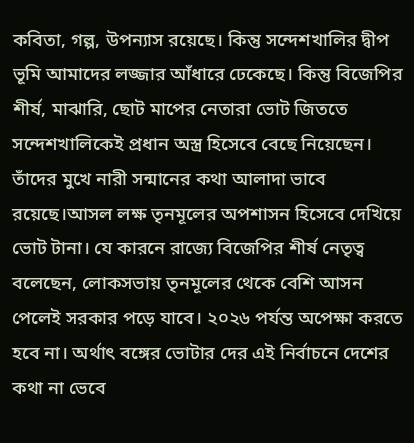কবিতা, গল্প, উপন্যাস রয়েছে। কিন্তু সন্দেশখালির দ্বীপ ভূমি আমাদের লজ্জার আঁধারে ঢেকেছে। কিন্তু বিজেপির শীর্ষ, মাঝারি, ছোট মাপের নেতারা ভোট জিততে সন্দেশখালিকেই প্রধান অস্ত্র হিসেবে বেছে নিয়েছেন। তাঁদের মুখে নারী সন্মানের কথা আলাদা ভাবে রয়েছে।আসল লক্ষ তৃনমূলের অপশাসন হিসেবে দেখিয়ে ভোট টানা। যে কারনে রাজ্যে বিজেপির শীর্ষ নেতৃত্ব বলেছেন, লোকসভায় তৃনমূলের থেকে বেশি আসন পেলেই সরকার পড়ে যাবে। ২০২৬ পর্যন্ত অপেক্ষা করতে হবে না। অর্থাৎ বঙ্গের ভোটার দের এই নির্বাচনে দেশের কথা না ভেবে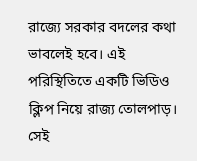রাজ্যে সরকার বদলের কথা ভাবলেই হবে। এই পরিস্থিতিতে একটি ভিডিও ক্লিপ নিয়ে রাজ্য তোলপাড়। সেই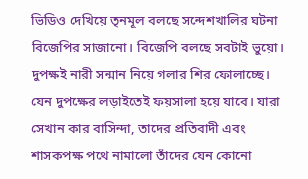ভিডিও দেখিয়ে তৃনমূল বলছে সন্দেশখালির ঘটনা বিজেপির সাজানো। বিজেপি বলছে সবটাই ভুয়ো। দুপক্ষই নারী সন্মান নিয়ে গলার শির ফোলাচ্ছে। যেন দুপক্ষের লড়াইতেই ফয়সালা হয়ে যাবে। যারা সেখান কার বাসিন্দা, তাদের প্রতিবাদী এবং শাসকপক্ষ পথে নামালো তাঁদের যেন কোনো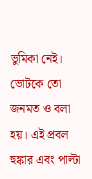ভুমিকা নেই। ভোটকে তো জনমত ও বলা হয়। এই প্রবল হুঙ্কার এবং পাল্টা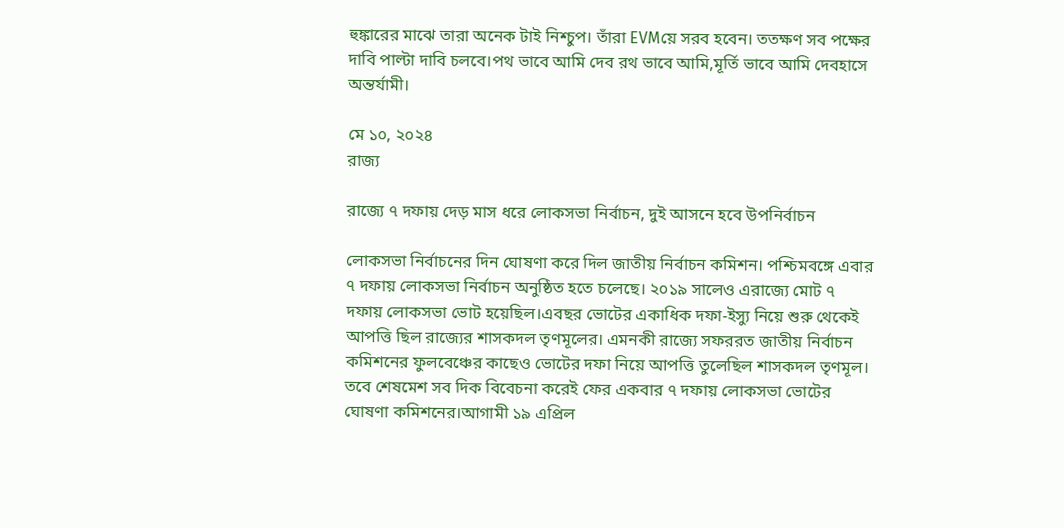হুঙ্কারের মাঝে তারা অনেক টাই নিশ্চুপ। তাঁরা EVMয়ে সরব হবেন। ততক্ষণ সব পক্ষের দাবি পাল্টা দাবি চলবে।পথ ভাবে আমি দেব রথ ভাবে আমি,মূর্তি ভাবে আমি দেবহাসে অন্তর্যামী।

মে ১০, ২০২৪
রাজ্য

রাজ্যে ৭ দফায় দেড় মাস ধরে লোকসভা নির্বাচন, দুই আসনে হবে উপনির্বাচন

লোকসভা নির্বাচনের দিন ঘোষণা করে দিল জাতীয় নির্বাচন কমিশন। পশ্চিমবঙ্গে এবার ৭ দফায় লোকসভা নির্বাচন অনুষ্ঠিত হতে চলেছে। ২০১৯ সালেও এরাজ্যে মোট ৭ দফায় লোকসভা ভোট হয়েছিল।এবছর ভোটের একাধিক দফা-ইস্যু নিয়ে শুরু থেকেই আপত্তি ছিল রাজ্যের শাসকদল তৃণমূলের। এমনকী রাজ্যে সফররত জাতীয় নির্বাচন কমিশনের ফুলবেঞ্চের কাছেও ভোটের দফা নিয়ে আপত্তি তুলেছিল শাসকদল তৃণমূল। তবে শেষমেশ সব দিক বিবেচনা করেই ফের একবার ৭ দফায় লোকসভা ভোটের ঘোষণা কমিশনের।আগামী ১৯ এপ্রিল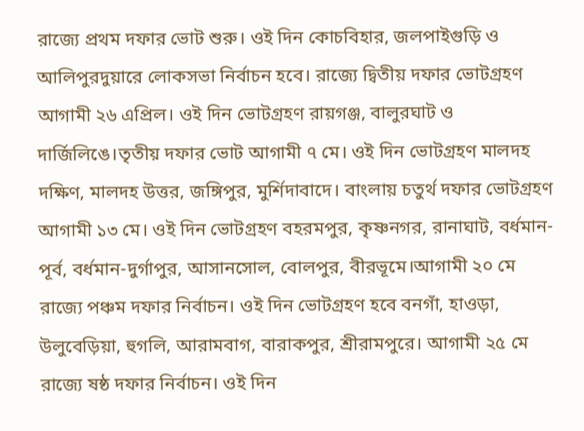রাজ্যে প্রথম দফার ভোট শুরু। ওই দিন কোচবিহার, জলপাইগুড়ি ও আলিপুরদুয়ারে লোকসভা নির্বাচন হবে। রাজ্যে দ্বিতীয় দফার ভোটগ্রহণ আগামী ২৬ এপ্রিল। ওই দিন ভোটগ্রহণ রায়গঞ্জ, বালুরঘাট ও দার্জিলিঙে।তৃতীয় দফার ভোট আগামী ৭ মে। ওই দিন ভোটগ্রহণ মালদহ দক্ষিণ, মালদহ উত্তর, জঙ্গিপুর, মুর্শিদাবাদে। বাংলায় চতুর্থ দফার ভোটগ্রহণ আগামী ১৩ মে। ওই দিন ভোটগ্রহণ বহরমপুর, কৃষ্ণনগর, রানাঘাট, বর্ধমান-পূর্ব, বর্ধমান-দুর্গাপুর, আসানসোল, বোলপুর, বীরভূমে।আগামী ২০ মে রাজ্যে পঞ্চম দফার নির্বাচন। ওই দিন ভোটগ্রহণ হবে বনগাঁ, হাওড়া, উলুবেড়িয়া, হুগলি, আরামবাগ, বারাকপুর, শ্রীরামপুরে। আগামী ২৫ মে রাজ্যে ষষ্ঠ দফার নির্বাচন। ওই দিন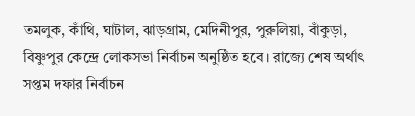তমলুক, কাঁথি, ঘাটাল, ঝাড়গ্রাম, মেদিনীপুর, পুরুলিয়া, বাঁকুড়া, বিষ্ণুপুর কেন্দ্রে লোকসভা নির্বাচন অনুষ্ঠিত হবে। রাজ্যে শেষ অর্থাৎ সপ্তম দফার নির্বাচন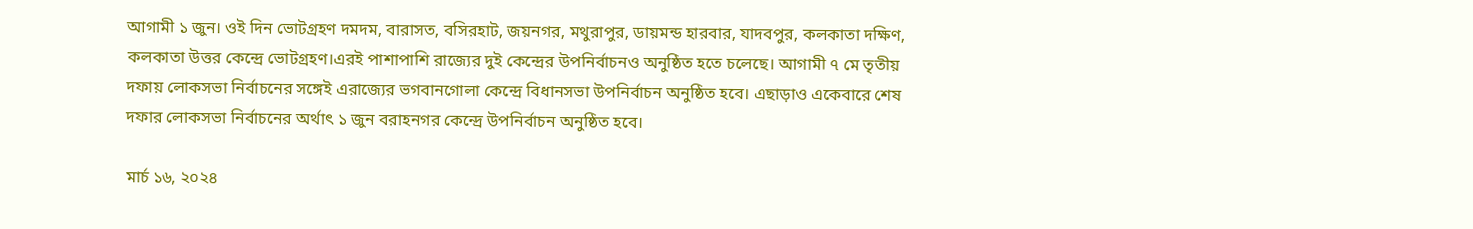আগামী ১ জুন। ওই দিন ভোটগ্রহণ দমদম, বারাসত, বসিরহাট, জয়নগর, মথুরাপুর, ডায়মন্ড হারবার, যাদবপুর, কলকাতা দক্ষিণ, কলকাতা উত্তর কেন্দ্রে ভোটগ্রহণ।এরই পাশাপাশি রাজ্যের দুই কেন্দ্রের উপনির্বাচনও অনুষ্ঠিত হতে চলেছে। আগামী ৭ মে তৃতীয় দফায় লোকসভা নির্বাচনের সঙ্গেই এরাজ্যের ভগবানগোলা কেন্দ্রে বিধানসভা উপনির্বাচন অনুষ্ঠিত হবে। এছাড়াও একেবারে শেষ দফার লোকসভা নির্বাচনের অর্থাৎ ১ জুন বরাহনগর কেন্দ্রে উপনির্বাচন অনুষ্ঠিত হবে।

মার্চ ১৬, ২০২৪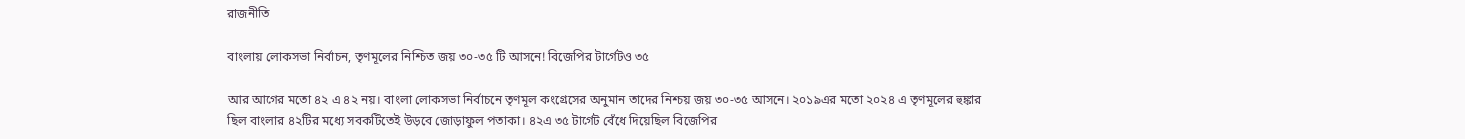রাজনীতি

বাংলায় লোকসভা নির্বাচন, তৃণমূলের নিশ্চিত জয় ৩০-৩৫ টি আসনে! বিজেপির টার্গেটও ৩৫

আর আগের মতো ৪২ এ ৪২ নয়। বাংলা লোকসভা নির্বাচনে তৃণমূল কংগ্রেসের অনুমান তাদের নিশ্চয় জয় ৩০-৩৫ আসনে। ২০১৯এর মতো ২০২৪ এ তৃণমূলের হুঙ্কার ছিল বাংলার ৪২টির মধ্যে সবকটিতেই উড়বে জোড়াফুল পতাকা। ৪২এ ৩৫ টার্গেট বেঁধে দিয়েছিল বিজেপির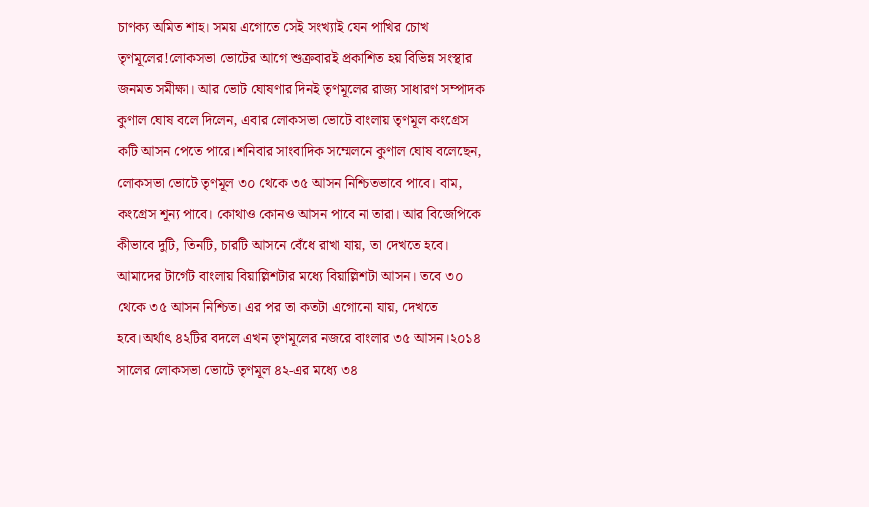চাণক্য অমিত শাহ। সময় এগোতে সেই সংখ্যাই যেন পাখির চোখ তৃণমূলের!লোকসভা ভোটের আগে শুক্রবারই প্রকাশিত হয় বিভিন্ন সংস্থার জনমত সমীক্ষা। আর ভোট ঘোষণার দিনই তৃণমূলের রাজ্য সাধারণ সম্পাদক কুণাল ঘোষ বলে দিলেন, এবার লোকসভা ভোটে বাংলায় তৃণমূল কংগ্রেস কটি আসন পেতে পারে।শনিবার সাংবাদিক সম্মেলনে কুণাল ঘোষ বলেছেন, লোকসভা ভোটে তৃণমূল ৩০ থেকে ৩৫ আসন নিশ্চিতভাবে পাবে। বাম, কংগ্রেস শূন্য পাবে। কোথাও কোনও আসন পাবে না তারা। আর বিজেপিকে কীভাবে দুটি, তিনটি, চারটি আসনে বেঁধে রাখা যায়, তা দেখতে হবে। আমাদের টার্গেট বাংলায় বিয়াল্লিশটার মধ্যে বিয়াল্লিশটা আসন। তবে ৩০ থেকে ৩৫ আসন নিশ্চিত। এর পর তা কতটা এগোনো যায়, দেখতে হবে।অর্থাৎ ৪২টির বদলে এখন তৃণমূলের নজরে বাংলার ৩৫ আসন।২০১৪ সালের লোকসভা ভোটে তৃণমূল ৪২-এর মধ্যে ৩৪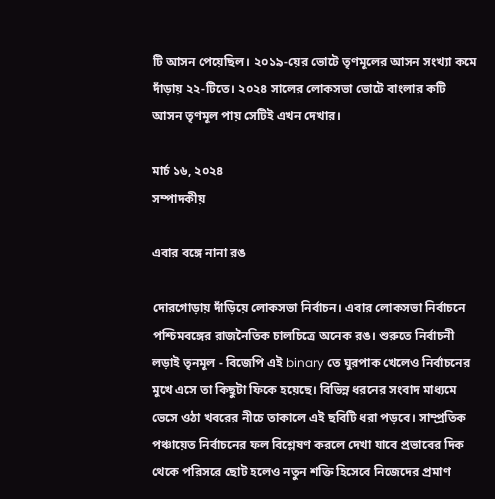টি আসন পেয়েছিল। ২০১৯-য়ের ভোটে তৃণমূলের আসন সংখ্যা কমে দাঁড়ায় ২২-টিতে। ২০২৪ সালের লোকসভা ভোটে বাংলার কটি আসন তৃণমূল পায় সেটিই এখন দেখার।

মার্চ ১৬, ২০২৪
সম্পাদকীয়

এবার বঙ্গে নানা রঙ

দোরগোড়ায় দাঁড়িয়ে লোকসভা নির্বাচন। এবার লোকসভা নির্বাচনে পশ্চিমবঙ্গের রাজনৈতিক চালচিত্রে অনেক রঙ। শুরুতে নির্বাচনী লড়াই তৃনমূল - বিজেপি এই binary তে ঘুরপাক খেলেও নির্বাচনের মুখে এসে তা কিছুটা ফিকে হয়েছে। বিভিন্ন ধরনের সংবাদ মাধ্যমে ভেসে ওঠা খবরের নীচে তাকালে এই ছবিটি ধরা পড়বে। সাম্প্রতিক পঞ্চায়েত নির্বাচনের ফল বিশ্লেষণ করলে দেখা যাবে প্রভাবের দিক থেকে পরিসরে ছোট হলেও নতুন শক্তি হিসেবে নিজেদের প্রমাণ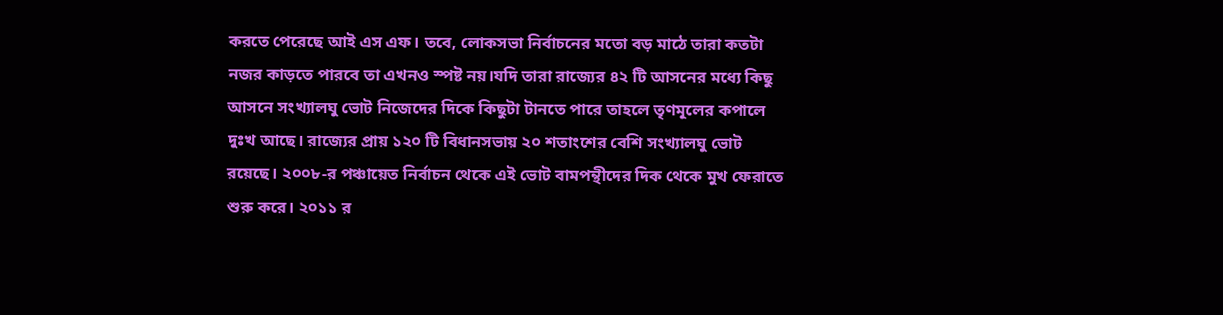করতে পেরেছে আই এস এফ। তবে, লোকসভা নির্বাচনের মতো বড় মাঠে তারা কতটা নজর কাড়তে পারবে তা এখনও স্পষ্ট নয়।যদি তারা রাজ্যের ৪২ টি আসনের মধ্যে কিছু আসনে সংখ্যালঘু ভোট নিজেদের দিকে কিছুটা টানতে পারে তাহলে তৃণমূলের কপালে দুঃখ আছে। রাজ্যের প্রায় ১২০ টি বিধানসভায় ২০ শতাংশের বেশি সংখ্যালঘু ভোট রয়েছে। ২০০৮-র পঞ্চায়েত নির্বাচন থেকে এই ভোট বামপন্থীদের দিক থেকে মুখ ফেরাতে শুরু করে। ২০১১ র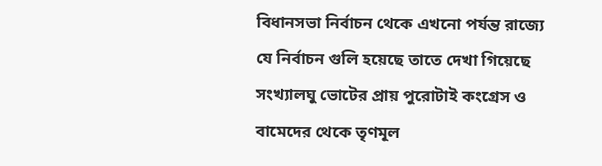বিধানসভা নির্বাচন থেকে এখনো পর্যন্ত রাজ্যে যে নির্বাচন গুলি হয়েছে তাতে দেখা গিয়েছে সংখ্যালঘু ভোটের প্রায় পুরোটাই কংগ্রেস ও বামেদের থেকে তৃণমূল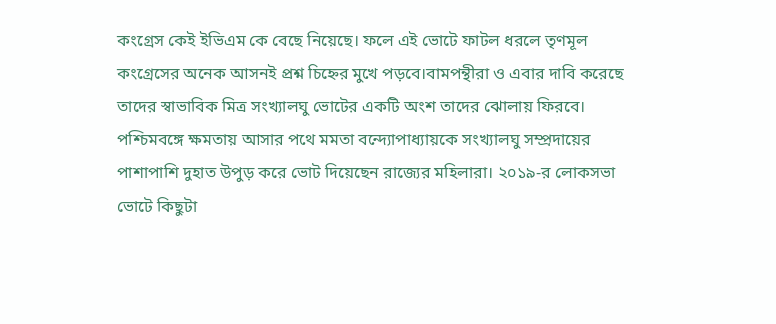কংগ্রেস কেই ইভিএম কে বেছে নিয়েছে। ফলে এই ভোটে ফাটল ধরলে তৃণমূল কংগ্রেসের অনেক আসনই প্রশ্ন চিহ্নের মুখে পড়বে।বামপন্থীরা ও এবার দাবি করেছে তাদের স্বাভাবিক মিত্র সংখ্যালঘু ভোটের একটি অংশ তাদের ঝোলায় ফিরবে। পশ্চিমবঙ্গে ক্ষমতায় আসার পথে মমতা বন্দ্যোপাধ্যায়কে সংখ্যালঘু সম্প্রদায়ের পাশাপাশি দুহাত উপুড় করে ভোট দিয়েছেন রাজ্যের মহিলারা। ২০১৯-র লোকসভা ভোটে কিছুটা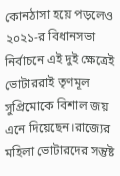কোনঠাসা হয়ে পড়লেও ২০২১-র বিধানসভা নির্বাচনে এই দুই ক্ষেত্রেই ভোটাররাই তৃণমূল সুপ্রিমোকে বিশাল জয় এনে দিয়েছেন।রাজ্যের মহিলা ভোটারদের সন্তুষ্ট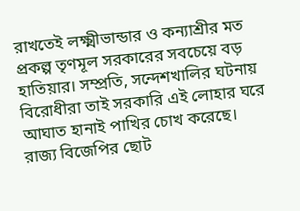রাখতেই লক্ষ্মীভান্ডার ও কন্যাশ্রীর মত প্রকল্প তৃণমূল সরকারের সবচেয়ে বড় হাতিয়ার। সম্প্রতি, সন্দেশখালির ঘটনায় বিরোধীরা তাই সরকারি এই লোহার ঘরে আঘাত হানাই পাখির চোখ করেছে। রাজ্য বিজেপির ছোট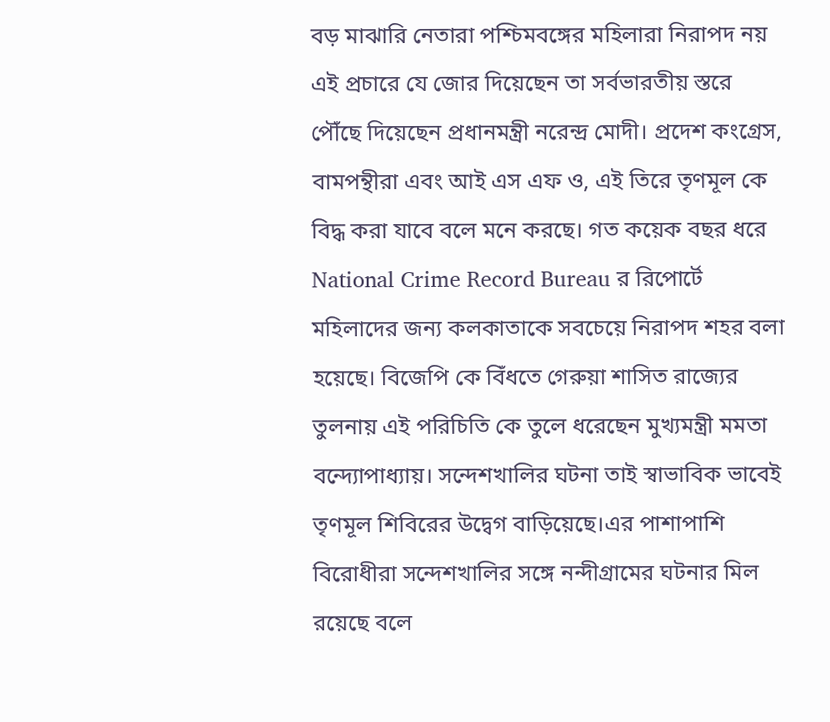বড় মাঝারি নেতারা পশ্চিমবঙ্গের মহিলারা নিরাপদ নয় এই প্রচারে যে জোর দিয়েছেন তা সর্বভারতীয় স্তরে পৌঁছে দিয়েছেন প্রধানমন্ত্রী নরেন্দ্র মোদী। প্রদেশ কংগ্রেস, বামপন্থীরা এবং আই এস এফ ও, এই তিরে তৃণমূল কে বিদ্ধ করা যাবে বলে মনে করছে। গত কয়েক বছর ধরে National Crime Record Bureau র রিপোর্টে মহিলাদের জন্য কলকাতাকে সবচেয়ে নিরাপদ শহর বলা হয়েছে। বিজেপি কে বিঁধতে গেরুয়া শাসিত রাজ্যের তুলনায় এই পরিচিতি কে তুলে ধরেছেন মুখ্যমন্ত্রী মমতা বন্দ্যোপাধ্যায়। সন্দেশখালির ঘটনা তাই স্বাভাবিক ভাবেই তৃণমূল শিবিরের উদ্বেগ বাড়িয়েছে।এর পাশাপাশি বিরোধীরা সন্দেশখালির সঙ্গে নন্দীগ্ৰামের ঘটনার মিল রয়েছে বলে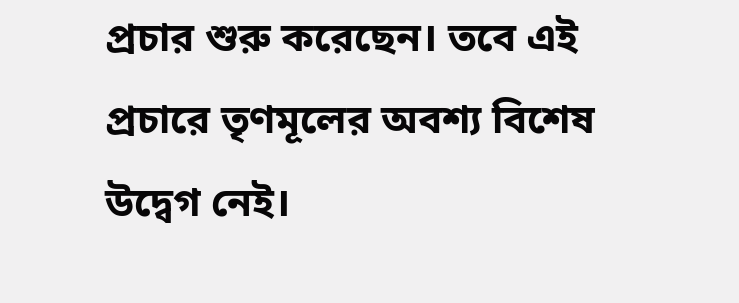প্রচার শুরু করেছেন। তবে এই প্রচারে তৃণমূলের অবশ্য বিশেষ উদ্বেগ নেই।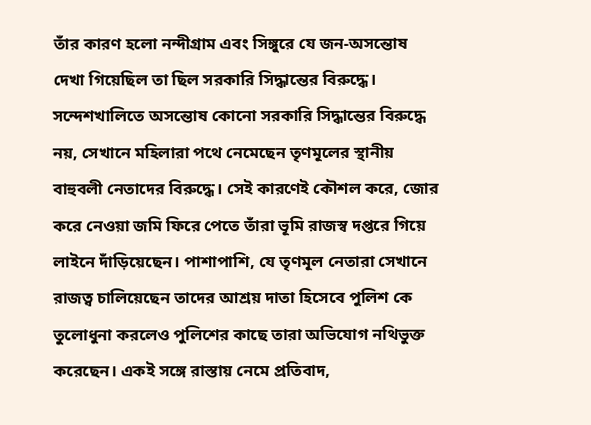তাঁর কারণ হলো নন্দীগ্রাম এবং সিঙ্গুরে যে জন-অসন্তোষ দেখা গিয়েছিল তা ছিল সরকারি সিদ্ধান্তের বিরুদ্ধে। সন্দেশখালিতে অসন্তোষ কোনো সরকারি সিদ্ধান্তের বিরুদ্ধে নয়, সেখানে মহিলারা পথে নেমেছেন তৃণমূলের স্থানীয় বাহুবলী নেতাদের বিরুদ্ধে। সেই কারণেই কৌশল করে, জোর করে নেওয়া জমি ফিরে পেতে তাঁরা ভূমি রাজস্ব দপ্তরে গিয়ে লাইনে দাঁড়িয়েছেন। পাশাপাশি, যে তৃণমূল নেতারা সেখানে রাজত্ব চালিয়েছেন তাদের আশ্রয় দাতা হিসেবে পুলিশ কে তুলোধুনা করলেও পুলিশের কাছে তারা অভিযোগ নথিভুক্ত করেছেন। একই সঙ্গে রাস্তায় নেমে প্রতিবাদ,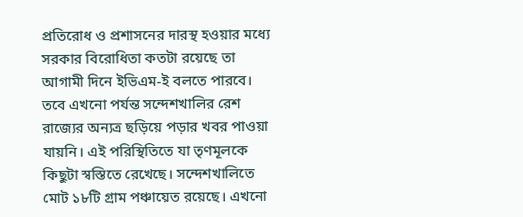প্রতিরোধ ও প্রশাসনের দারস্থ হওয়ার মধ্যে সরকার বিরোধিতা কতটা রয়েছে তা আগামী দিনে ইভিএম-ই বলতে পারবে। তবে এখনো পর্যন্ত সন্দেশখালির রেশ রাজ্যের অন্যত্র ছড়িয়ে পড়ার খবর পাওয়া যায়নি। এই পরিস্থিতিতে যা তৃণমূলকে কিছুটা স্বস্তিতে রেখেছে। সন্দেশখালিতে মোট ১৮টি গ্ৰাম পঞ্চায়েত রয়েছে। এখনো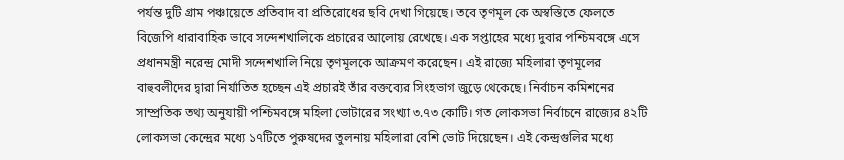পর্যন্ত দুটি গ্ৰাম পঞ্চায়েতে প্রতিবাদ বা প্রতিরোধের ছবি দেখা গিয়েছে। তবে তৃণমূল কে অস্বস্তিতে ফেলতে বিজেপি ধারাবাহিক ভাবে সন্দেশখালিকে প্রচারের আলোয় রেখেছে। এক সপ্তাহের মধ্যে দুবার পশ্চিমবঙ্গে এসে প্রধানমন্ত্রী নরেন্দ্র মোদী সন্দেশখালি নিয়ে তৃণমূলকে আক্রমণ করেছেন। এই রাজ্যে মহিলারা তৃণমূলের বাহুবলীদের দ্বারা নির্যাতিত হচ্ছেন এই প্রচারই তাঁর বক্তব্যের সিংহভাগ জুড়ে থেকেছে। নির্বাচন কমিশনের সাম্প্রতিক তথ্য অনুযায়ী পশ্চিমবঙ্গে মহিলা ভোটারের সংখ্যা ৩.৭৩ কোটি। গত লোকসভা নির্বাচনে রাজ্যের ৪২টি লোকসভা কেন্দ্রের মধ্যে ১৭টিতে পুরুষদের তুলনায় মহিলারা বেশি ভোট দিয়েছেন। এই কেন্দ্রগুলির মধ্যে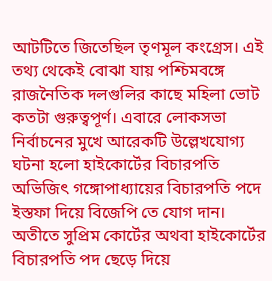আটটিতে জিতেছিল তৃণমূল কংগ্রেস। এই তথ্য থেকেই বোঝা যায় পশ্চিমবঙ্গে রাজনৈতিক দলগুলির কাছে মহিলা ভোট কতটা গুরুত্বপূর্ণ। এবারে লোকসভা নির্বাচনের মুখে আরেকটি উল্লেখযোগ্য ঘটনা হলো হাইকোর্টের বিচারপতি অভিজিৎ গঙ্গোপাধ্যায়ের বিচারপতি পদে ইস্তফা দিয়ে বিজেপি তে যোগ দান। অতীতে সুপ্রিম কোর্টের অথবা হাইকোর্টের বিচারপতি পদ ছেড়ে দিয়ে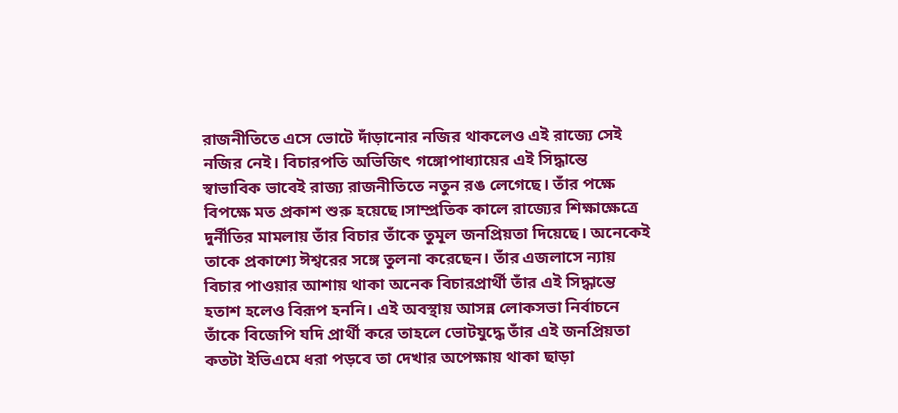রাজনীতিতে এসে ভোটে দাঁড়ানোর নজির থাকলেও এই রাজ্যে সেই নজির নেই। বিচারপতি অভিজিৎ গঙ্গোপাধ্যায়ের এই সিদ্ধান্তে স্বাভাবিক ভাবেই রাজ্য রাজনীতিতে নতুন রঙ লেগেছে। তাঁর পক্ষে বিপক্ষে মত প্রকাশ শুরু হয়েছে।সাম্প্রতিক কালে রাজ্যের শিক্ষাক্ষেত্রে দুর্নীতির মামলায় তাঁর বিচার তাঁকে তুমূল জনপ্রিয়তা দিয়েছে। অনেকেই তাকে প্রকাশ্যে ঈশ্বরের সঙ্গে তুলনা করেছেন। তাঁর এজলাসে ন্যায় বিচার পাওয়ার আশায় থাকা অনেক বিচারপ্রার্থী তাঁর এই সিদ্ধান্তে হতাশ হলেও বিরূপ হননি। এই অবস্থায় আসন্ন লোকসভা নির্বাচনে তাঁকে বিজেপি যদি প্রার্থী করে তাহলে ভোটযুদ্ধে তাঁর এই জনপ্রিয়তা কতটা ইভিএমে ধরা পড়বে তা দেখার অপেক্ষায় থাকা ছাড়া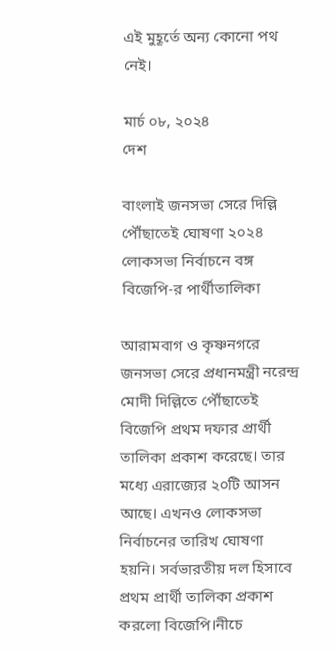এই মুহূর্তে অন্য কোনো পথ নেই।

মার্চ ০৮, ২০২৪
দেশ

বাংলাই জনসভা সেরে দিল্লি পৌঁছাতেই ঘোষণা ২০২৪ লোকসভা নির্বাচনে বঙ্গ বিজেপি-র পার্থীতালিকা

আরামবাগ ও কৃষ্ণনগরে জনসভা সেরে প্রধানমন্ত্রী নরেন্দ্র মোদী দিল্লিতে পৌঁছাতেই বিজেপি প্রথম দফার প্রার্থী তালিকা প্রকাশ করেছে। তার মধ্যে এরাজ্যের ২০টি আসন আছে। এখনও লোকসভা নির্বাচনের তারিখ ঘোষণা হয়নি। সর্বভারতীয় দল হিসাবে প্রথম প্রার্থী তালিকা প্রকাশ করলো বিজেপি।নীচে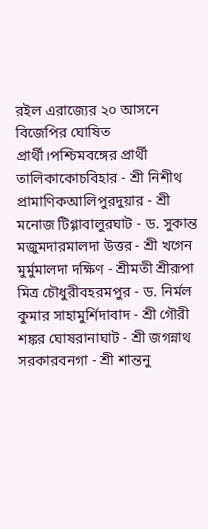রইল এরাজ্যের ২০ আসনে বিজেপির ঘোষিত প্রার্থী।পশ্চিমবঙ্গের প্রার্থী তালিকাকোচবিহার - শ্রী নিশীথ প্রামাণিকআলিপুরদুয়ার - শ্রী মনোজ টিগ্গাবালুরঘাট - ড. সুকান্ত মজুমদারমালদা উত্তর - শ্রী খগেন মুর্মুমালদা দক্ষিণ - শ্রীমতী শ্রীরূপা মিত্র চৌধুরীবহরমপুর - ড. নির্মল কুমার সাহামুর্শিদাবাদ - শ্রী গৌরী শঙ্কর ঘোষরানাঘাট - শ্রী জগন্নাথ সরকারবনগা - শ্রী শান্তনু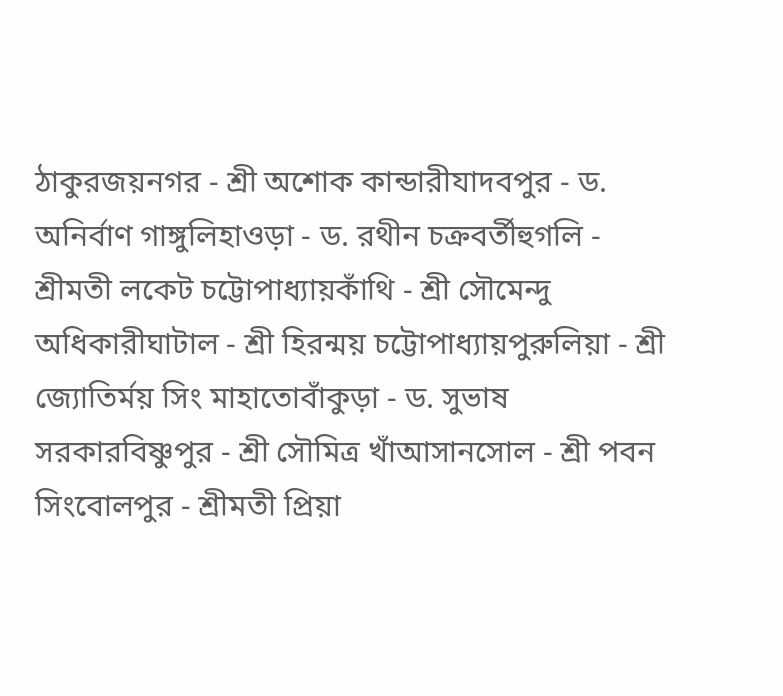ঠাকুরজয়নগর - শ্রী অশোক কান্ডারীযাদবপুর - ড. অনির্বাণ গাঙ্গুলিহাওড়া - ড. রথীন চক্রবর্তীহুগলি - শ্রীমতী লকেট চট্টোপাধ্যায়কাঁথি - শ্রী সৌমেন্দু অধিকারীঘাটাল - শ্রী হিরন্ময় চট্টোপাধ্যায়পুরুলিয়া - শ্রী জ্যোতির্ময় সিং মাহাতোবাঁকুড়া - ড. সুভাষ সরকারবিষ্ণুপুর - শ্রী সৌমিত্র খাঁআসানসোল - শ্রী পবন সিংবোলপুর - শ্রীমতী প্রিয়া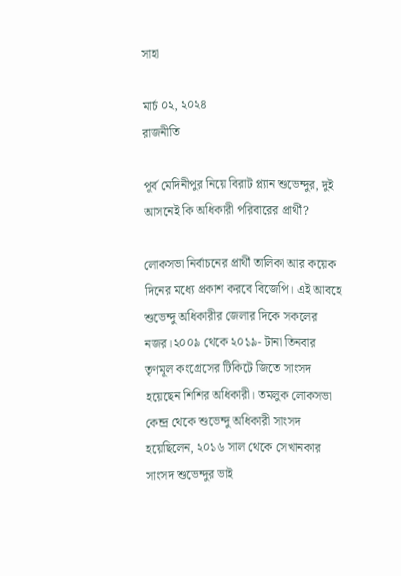সাহা

মার্চ ০২, ২০২৪
রাজনীতি

পূর্ব মেদিনীপুর নিয়ে বিরাট প্ল্যান শুভেন্দুর, দুই আসনেই কি অধিকারী পরিবারের প্রার্থী?

লোকসভা নির্বাচনের প্রার্থী তালিকা আর কয়েক দিনের মধ্যে প্রকাশ করবে বিজেপি। এই আবহে শুভেন্দু অধিকারীর জেলার দিকে সকলের নজর।২০০৯ থেকে ২০১৯- টানা তিনবার তৃণমূল কংগ্রেসের টিকিটে জিতে সাংসদ হয়েছেন শিশির অধিকারী। তমলুক লোকসভা কেন্দ্র থেকে শুভেন্দু অধিকারী সাংসদ হয়েছিলেন, ২০১৬ সাল থেকে সেখানকার সাংসদ শুভেন্দুর ভাই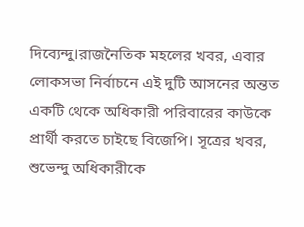দিব্যেন্দু।রাজনৈতিক মহলের খবর, এবার লোকসভা নির্বাচনে এই দুটি আসনের অন্তত একটি থেকে অধিকারী পরিবারের কাউকে প্রার্থী করতে চাইছে বিজেপি। সূত্রের খবর, শুভেন্দু অধিকারীকে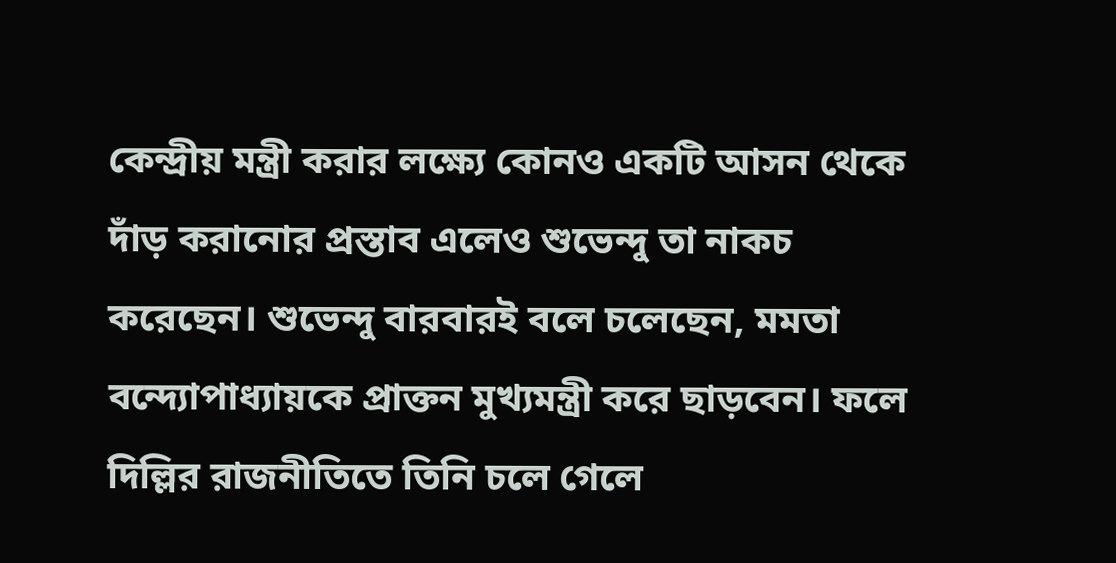কেন্দ্রীয় মন্ত্রী করার লক্ষ্যে কোনও একটি আসন থেকে দাঁড় করানোর প্রস্তাব এলেও শুভেন্দু তা নাকচ করেছেন। শুভেন্দু বারবারই বলে চলেছেন, মমতা বন্দ্যোপাধ্যায়কে প্রাক্তন মুখ্যমন্ত্রী করে ছাড়বেন। ফলে দিল্লির রাজনীতিতে তিনি চলে গেলে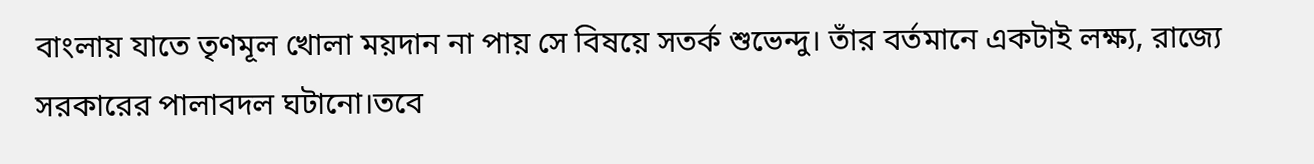বাংলায় যাতে তৃণমূল খোলা ময়দান না পায় সে বিষয়ে সতর্ক শুভেন্দু। তাঁর বর্তমানে একটাই লক্ষ্য, রাজ্যে সরকারের পালাবদল ঘটানো।তবে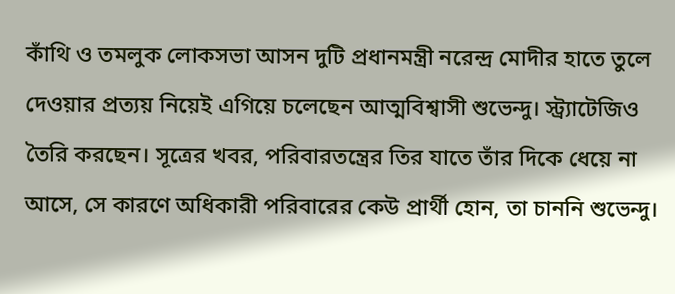কাঁথি ও তমলুক লোকসভা আসন দুটি প্রধানমন্ত্রী নরেন্দ্র মোদীর হাতে তুলে দেওয়ার প্রত্যয় নিয়েই এগিয়ে চলেছেন আত্মবিশ্বাসী শুভেন্দু। স্ট্র্যাটেজিও তৈরি করছেন। সূত্রের খবর, পরিবারতন্ত্রের তির যাতে তাঁর দিকে ধেয়ে না আসে, সে কারণে অধিকারী পরিবারের কেউ প্রার্থী হোন, তা চাননি শুভেন্দু।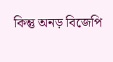কিন্তু অনড় বিজেপি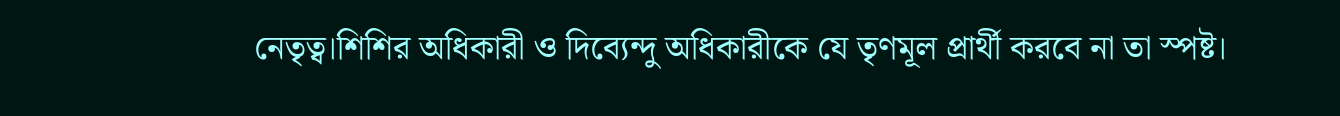নেতৃত্ব।শিশির অধিকারী ও দিব্যেন্দু অধিকারীকে যে তৃণমূল প্রার্থী করবে না তা স্পষ্ট।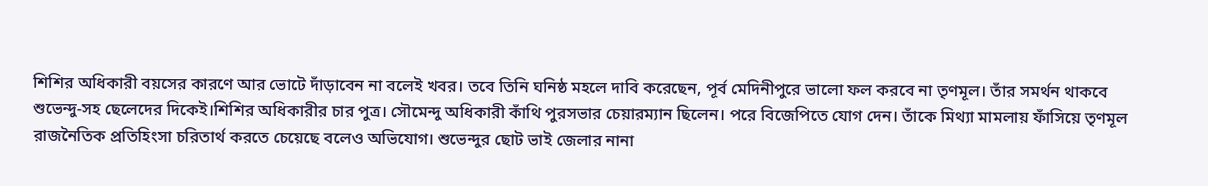শিশির অধিকারী বয়সের কারণে আর ভোটে দাঁড়াবেন না বলেই খবর। তবে তিনি ঘনিষ্ঠ মহলে দাবি করেছেন, পূর্ব মেদিনীপুরে ভালো ফল করবে না তৃণমূল। তাঁর সমর্থন থাকবে শুভেন্দু-সহ ছেলেদের দিকেই।শিশির অধিকারীর চার পুত্র। সৌমেন্দু অধিকারী কাঁথি পুরসভার চেয়ারম্যান ছিলেন। পরে বিজেপিতে যোগ দেন। তাঁকে মিথ্যা মামলায় ফাঁসিয়ে তৃণমূল রাজনৈতিক প্রতিহিংসা চরিতার্থ করতে চেয়েছে বলেও অভিযোগ। শুভেন্দুর ছোট ভাই জেলার নানা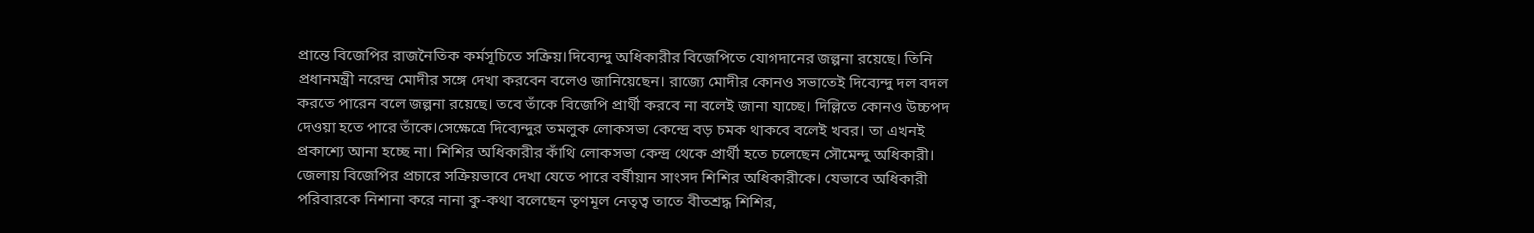প্রান্তে বিজেপির রাজনৈতিক কর্মসূচিতে সক্রিয়।দিব্যেন্দু অধিকারীর বিজেপিতে যোগদানের জল্পনা রয়েছে। তিনি প্রধানমন্ত্রী নরেন্দ্র মোদীর সঙ্গে দেখা করবেন বলেও জানিয়েছেন। রাজ্যে মোদীর কোনও সভাতেই দিব্যেন্দু দল বদল করতে পারেন বলে জল্পনা রয়েছে। তবে তাঁকে বিজেপি প্রার্থী করবে না বলেই জানা যাচ্ছে। দিল্লিতে কোনও উচ্চপদ দেওয়া হতে পারে তাঁকে।সেক্ষেত্রে দিব্যেন্দুর তমলুক লোকসভা কেন্দ্রে বড় চমক থাকবে বলেই খবর। তা এখনই প্রকাশ্যে আনা হচ্ছে না। শিশির অধিকারীর কাঁথি লোকসভা কেন্দ্র থেকে প্রার্থী হতে চলেছেন সৌমেন্দু অধিকারী। জেলায় বিজেপির প্রচারে সক্রিয়ভাবে দেখা যেতে পারে বর্ষীয়ান সাংসদ শিশির অধিকারীকে। যেভাবে অধিকারী পরিবারকে নিশানা করে নানা কু-কথা বলেছেন তৃণমূল নেতৃত্ব তাতে বীতশ্রদ্ধ শিশির,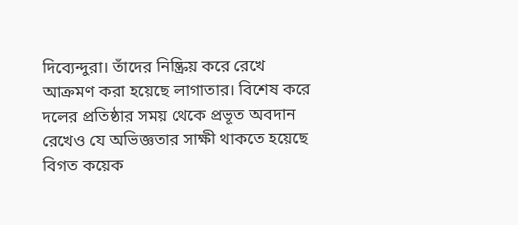দিব্যেন্দুরা। তাঁদের নিষ্ক্রিয় করে রেখে আক্রমণ করা হয়েছে লাগাতার। বিশেষ করে দলের প্রতিষ্ঠার সময় থেকে প্রভূত অবদান রেখেও যে অভিজ্ঞতার সাক্ষী থাকতে হয়েছে বিগত কয়েক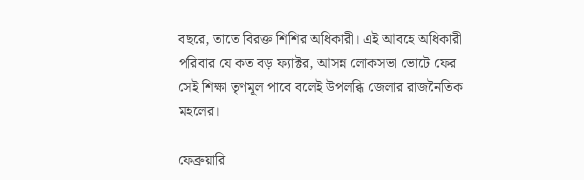বছরে, তাতে বিরক্ত শিশির অধিকারী। এই আবহে অধিকারী পরিবার যে কত বড় ফ্যাক্টর, আসন্ন লোকসভা ভোটে ফের সেই শিক্ষা তৃণমূল পাবে বলেই উপলব্ধি জেলার রাজনৈতিক মহলের।

ফেব্রুয়ারি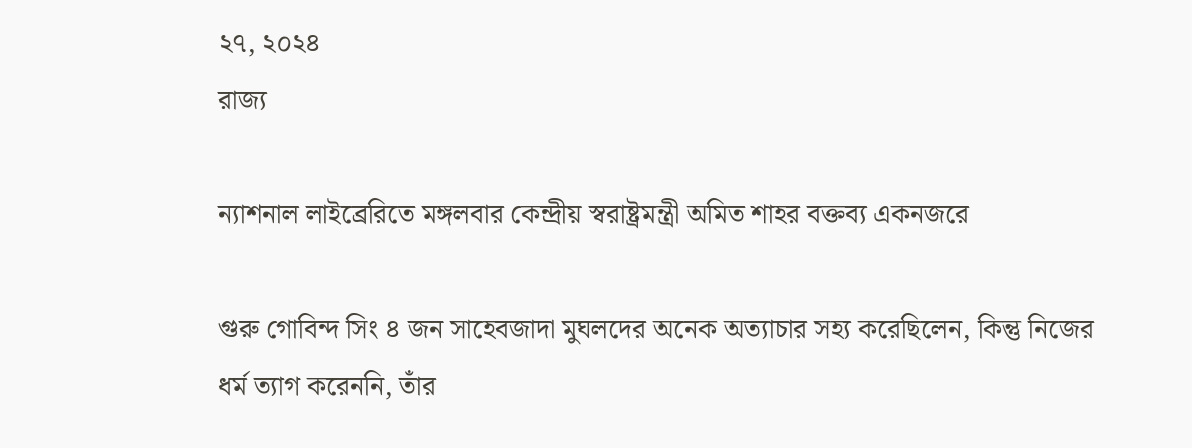২৭, ২০২৪
রাজ্য

ন্যাশনাল লাইব্রেরিতে মঙ্গলবার কেন্দ্রীয় স্বরাষ্ট্রমন্ত্রী অমিত শাহর বক্তব্য একনজরে

গুরু গোবিন্দ সিং ৪ জন সাহেবজাদা মুঘলদের অনেক অত্যাচার সহ্য করেছিলেন, কিন্তু নিজের ধর্ম ত্যাগ করেননি, তাঁর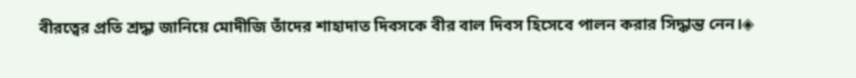বীরত্বের প্রতি শ্রদ্ধা জানিয়ে মোদীজি তাঁদের শাহাদাত দিবসকে বীর বাল দিবস হিসেবে পালন করার সিদ্ধান্ত নেন।◈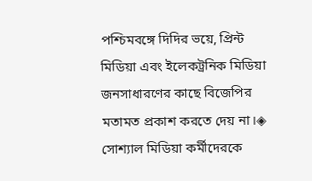পশ্চিমবঙ্গে দিদির ভয়ে, প্রিন্ট মিডিয়া এবং ইলেকট্রনিক মিডিয়া জনসাধারণের কাছে বিজেপির মতামত প্রকাশ করতে দেয় না।◈ সোশ্যাল মিডিয়া কর্মীদেরকে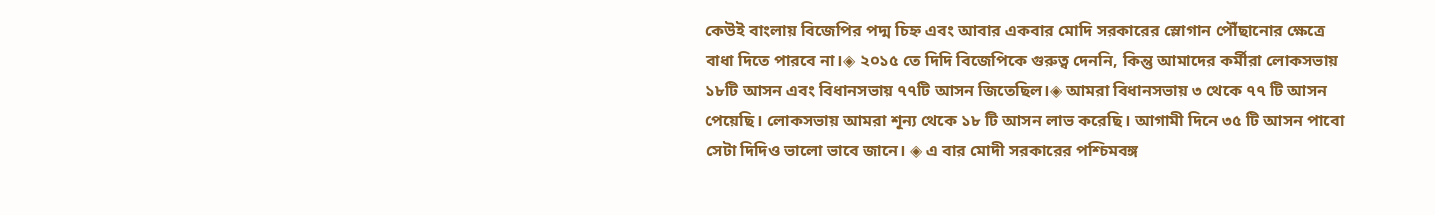কেউই বাংলায় বিজেপির পদ্ম চিহ্ন এবং আবার একবার মোদি সরকারের স্লোগান পৌঁছানোর ক্ষেত্রে বাধা দিতে পারবে না।◈ ২০১৫ তে দিদি বিজেপিকে গুরুত্ব দেননি, কিন্তু আমাদের কর্মীরা লোকসভায় ১৮টি আসন এবং বিধানসভায় ৭৭টি আসন জিতেছিল।◈ আমরা বিধানসভায় ৩ থেকে ৭৭ টি আসন পেয়েছি। লোকসভায় আমরা শূন্য থেকে ১৮ টি আসন লাভ করেছি। আগামী দিনে ৩৫ টি আসন পাবো সেটা দিদিও ভালো ভাবে জানে। ◈ এ বার মোদী সরকারের পশ্চিমবঙ্গ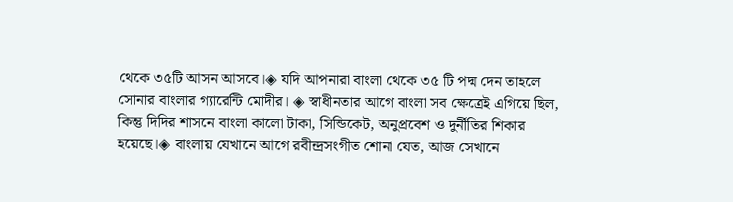থেকে ৩৫টি আসন আসবে।◈ যদি আপনারা বাংলা থেকে ৩৫ টি পদ্ম দেন তাহলে সোনার বাংলার গ্যারেন্টি মোদীর। ◈ স্বাধীনতার আগে বাংলা সব ক্ষেত্রেই এগিয়ে ছিল, কিন্তু দিদির শাসনে বাংলা কালো টাকা, সিন্ডিকেট, অনুপ্রবেশ ও দুর্নীতির শিকার হয়েছে।◈ বাংলায় যেখানে আগে রবীন্দ্রসংগীত শোনা যেত, আজ সেখানে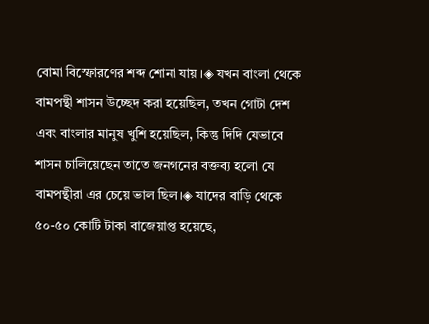বোমা বিস্ফোরণের শব্দ শোনা যায়।◈ যখন বাংলা থেকে বামপন্থী শাসন উচ্ছেদ করা হয়েছিল, তখন গোটা দেশ এবং বাংলার মানুষ খুশি হয়েছিল, কিন্তু দিদি যেভাবে শাসন চালিয়েছেন তাতে জনগনের বক্তব্য হলো যে বামপন্থীরা এর চেয়ে ভাল ছিল।◈ যাদের বাড়ি থেকে ৫০-৫০ কোটি টাকা বাজেয়াপ্ত হয়েছে,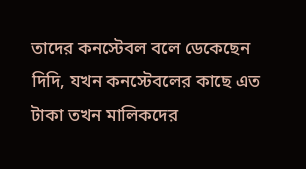তাদের কনস্টেবল বলে ডেকেছেন দিদি, যখন কনস্টেবলের কাছে এত টাকা তখন মালিকদের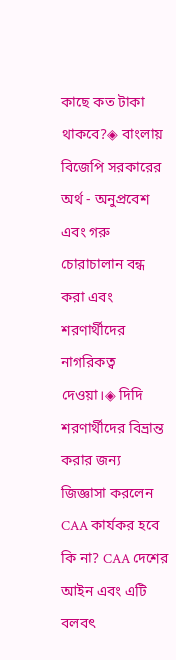কাছে কত টাকা থাকবে?◈ বাংলায় বিজেপি সরকারের অর্থ - অনুপ্রবেশ এবং গরু চোরাচালান বন্ধ করা এবং শরণার্থীদের নাগরিকত্ব দেওয়া।◈ দিদি শরণার্থীদের বিভ্রান্ত করার জন্য জিজ্ঞাসা করলেন CAA কার্যকর হবে কি না? CAA দেশের আইন এবং এটি বলবৎ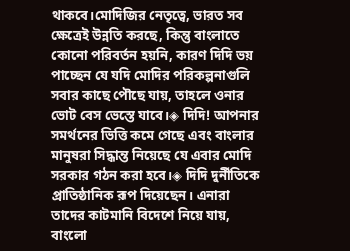থাকবে।মোদিজির নেতৃত্বে, ভারত সব ক্ষেত্রেই উন্নতি করছে, কিন্তু বাংলাতে কোনো পরিবর্তন হয়নি, কারণ দিদি ভয় পাচ্ছেন যে যদি মোদির পরিকল্পনাগুলি সবার কাছে পৌছে যায়, তাহলে ওনার ভোট বেস ভেস্তে যাবে।◈ দিদি! আপনার সমর্থনের ভিত্তি কমে গেছে এবং বাংলার মানুষরা সিদ্ধান্ত নিয়েছে যে এবার মোদি সরকার গঠন করা হবে।◈ দিদি দুর্নীতিকে প্রাতিষ্ঠানিক রূপ দিয়েছেন। এনারা তাদের কাটমানি বিদেশে নিয়ে যায়, বাংলো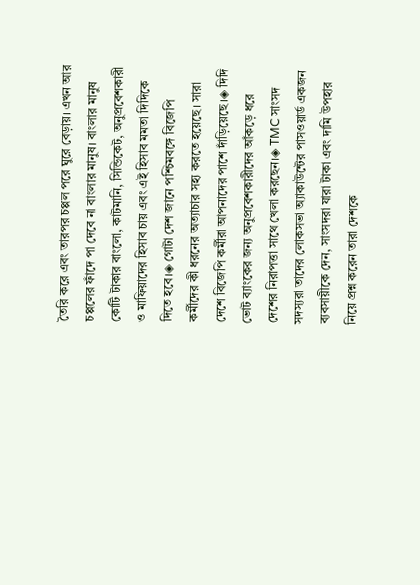তৈরি করে এবং তারপর চপ্পল পরে ঘুরে বেড়ায়। এখন আর চপ্পলের ফাঁদে পা দেবে না বাংলার মানুষ। বাংলার মানুষ কোটি টাকার বাংলো, কাটমানি, সিন্ডিকেট, অনুপ্রবেশকারী ও মাফিয়াদের হিসাব চায় এবং এই হিসাব মমতা দিদিকে দিতে হবে।◈ গোটা দেশ জানে পশ্চিমবঙ্গে বিজেপি কর্মীদের কী ধরনের অত্যাচার সহ্য করতে হয়েছে। সারা দেশে বিজেপি কর্মীরা আপনাদের পাশে দাঁড়িয়েছে।◈ দিদি ভোট ব্যাংকের জন্য অনুপ্রবেশকারীদের আঁকড়ে ধরে দেশের নিরাপত্তা সাথে খেলা করছেন।◈ TMC সাংসদ সদস্যরা তাদের লোকসভা অ্যাকাউন্টের পাসওয়ার্ড একজন ব্যবসায়ীকে দেন, সাংসদরা যারা টাকা এবং দামি উপহার নিয়ে প্রশ্ন করেন তারা দেশকে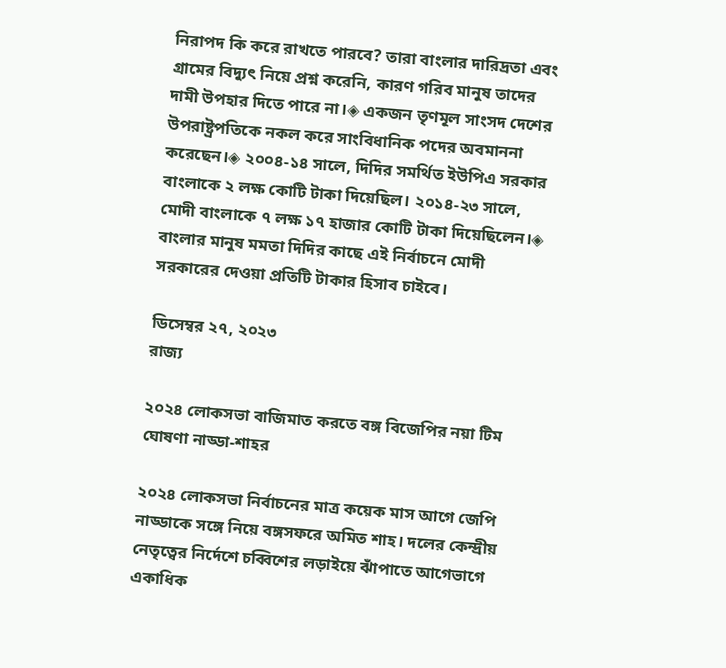নিরাপদ কি করে রাখতে পারবে? তারা বাংলার দারিদ্রতা এবং গ্রামের বিদ্যুৎ নিয়ে প্রশ্ন করেনি, কারণ গরিব মানুষ তাদের দামী উপহার দিতে পারে না।◈ একজন তৃণমূল সাংসদ দেশের উপরাষ্ট্রপতিকে নকল করে সাংবিধানিক পদের অবমাননা করেছেন।◈ ২০০৪-১৪ সালে, দিদির সমর্থিত ইউপিএ সরকার বাংলাকে ২ লক্ষ কোটি টাকা দিয়েছিল। ২০১৪-২৩ সালে, মোদী বাংলাকে ৭ লক্ষ ১৭ হাজার কোটি টাকা দিয়েছিলেন।◈ বাংলার মানুষ মমতা দিদির কাছে এই নির্বাচনে মোদী সরকারের দেওয়া প্রতিটি টাকার হিসাব চাইবে।

ডিসেম্বর ২৭, ২০২৩
রাজ্য

২০২৪ লোকসভা বাজিমাত করতে বঙ্গ বিজেপির নয়া টিম ঘোষণা নাড্ডা-শাহর

২০২৪ লোকসভা নির্বাচনের মাত্র কয়েক মাস আগে জেপি নাড্ডাকে সঙ্গে নিয়ে বঙ্গসফরে অমিত শাহ। দলের কেন্দ্রীয় নেতৃত্বের নির্দেশে চব্বিশের লড়াইয়ে ঝাঁপাতে আগেভাগে একাধিক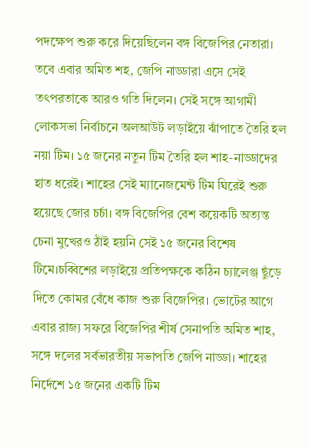পদক্ষেপ শুরু করে দিয়েছিলেন বঙ্গ বিজেপির নেতারা। তবে এবার অমিত শহ, জেপি নাড্ডারা এসে সেই তৎপরতাকে আরও গতি দিলেন। সেই সঙ্গে আগামী লোকসভা নির্বাচনে অলআউট লড়াইয়ে ঝাঁপাতে তৈরি হল নয়া টিম। ১৫ জনের নতুন টিম তৈরি হল শাহ-নাড্ডাদের হাত ধরেই। শাহের সেই ম্যানেজমেন্ট টিম ঘিরেই শুরু হয়েছে জোর চর্চা। বঙ্গ বিজেপির বেশ কয়েকটি অত্যন্ত চেনা মুখেরও ঠাঁই হয়নি সেই ১৫ জনের বিশেষ টিমে।চব্বিশের লড়াইয়ে প্রতিপক্ষকে কঠিন চ্যালেঞ্জ ছুঁড়ে দিতে কোমর বেঁধে কাজ শুরু বিজেপির। ভোটের আগে এবার রাজ্য সফরে বিজেপির শীর্ষ সেনাপতি অমিত শাহ, সঙ্গে দলের সর্বভারতীয় সভাপতি জেপি নাড্ডা। শাহের নির্দেশে ১৫ জনের একটি টিম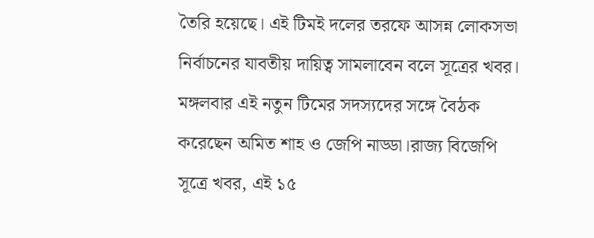তৈরি হয়েছে। এই টিমই দলের তরফে আসন্ন লোকসভা নির্বাচনের যাবতীয় দায়িত্ব সামলাবেন বলে সূত্রের খবর। মঙ্গলবার এই নতুন টিমের সদস্যদের সঙ্গে বৈঠক করেছেন অমিত শাহ ও জেপি নাড্ডা।রাজ্য বিজেপি সূত্রে খবর, এই ১৫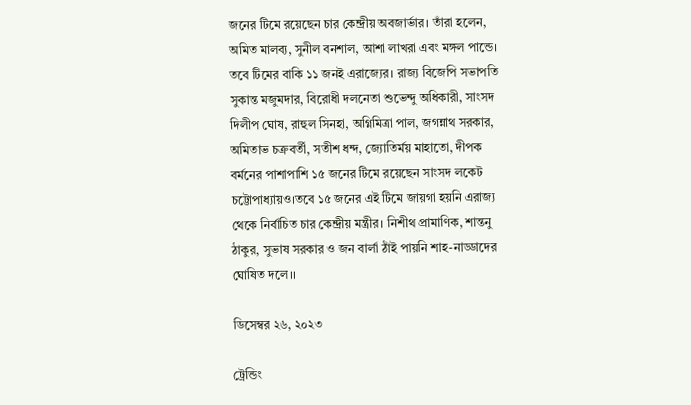জনের টিমে রয়েছেন চার কেন্দ্রীয় অবজার্ভার। তাঁরা হলেন, অমিত মালব্য, সুনীল বনশাল, আশা লাখরা এবং মঙ্গল পান্ডে। তবে টিমের বাকি ১১ জনই এরাজ্যের। রাজ্য বিজেপি সভাপতি সুকান্ত মজুমদার, বিরোধী দলনেতা শুভেন্দু অধিকারী, সাংসদ দিলীপ ঘোষ, রাহুল সিনহা, অগ্নিমিত্রা পাল, জগন্নাথ সরকার, অমিতাভ চক্রবর্তী, সতীশ ধন্দ, জ্যোতির্ময় মাহাতো, দীপক বর্মনের পাশাপাশি ১৫ জনের টিমে রয়েছেন সাংসদ লকেট চট্টোপাধ্যায়ও।তবে ১৫ জনের এই টিমে জায়গা হয়নি এরাজ্য থেকে নির্বাচিত চার কেন্দ্রীয় মন্ত্রীর। নিশীথ প্রামাণিক, শান্তনু ঠাকুর, সুভাষ সরকার ও জন বার্লা ঠাঁই পায়নি শাহ-নাড্ডাদের ঘোষিত দলে।।

ডিসেম্বর ২৬, ২০২৩

ট্রেন্ডিং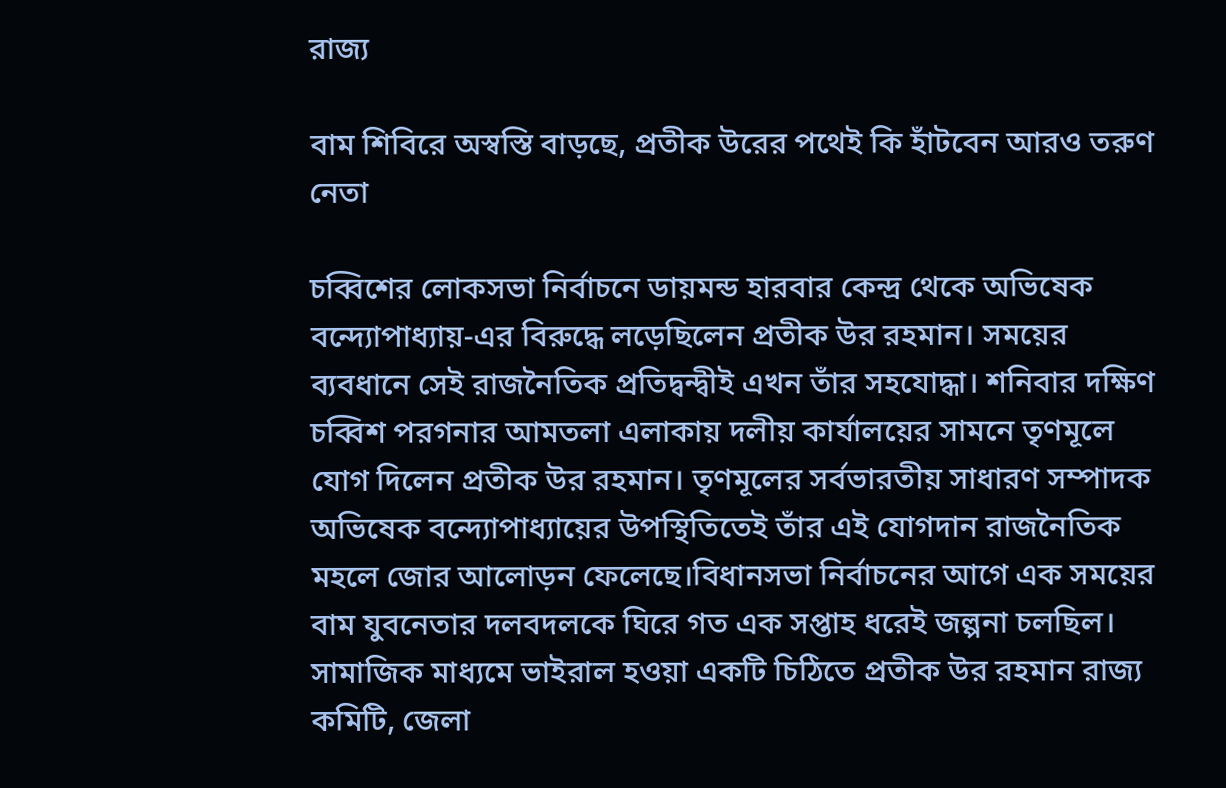রাজ্য

বাম শিবিরে অস্বস্তি বাড়ছে, প্রতীক উরের পথেই কি হাঁটবেন আরও তরুণ নেতা

চব্বিশের লোকসভা নির্বাচনে ডায়মন্ড হারবার কেন্দ্র থেকে অভিষেক বন্দ্যোপাধ্যায়-এর বিরুদ্ধে লড়েছিলেন প্রতীক উর রহমান। সময়ের ব্যবধানে সেই রাজনৈতিক প্রতিদ্বন্দ্বীই এখন তাঁর সহযোদ্ধা। শনিবার দক্ষিণ চব্বিশ পরগনার আমতলা এলাকায় দলীয় কার্যালয়ের সামনে তৃণমূলে যোগ দিলেন প্রতীক উর রহমান। তৃণমূলের সর্বভারতীয় সাধারণ সম্পাদক অভিষেক বন্দ্যোপাধ্যায়ের উপস্থিতিতেই তাঁর এই যোগদান রাজনৈতিক মহলে জোর আলোড়ন ফেলেছে।বিধানসভা নির্বাচনের আগে এক সময়ের বাম যুবনেতার দলবদলকে ঘিরে গত এক সপ্তাহ ধরেই জল্পনা চলছিল। সামাজিক মাধ্যমে ভাইরাল হওয়া একটি চিঠিতে প্রতীক উর রহমান রাজ্য কমিটি, জেলা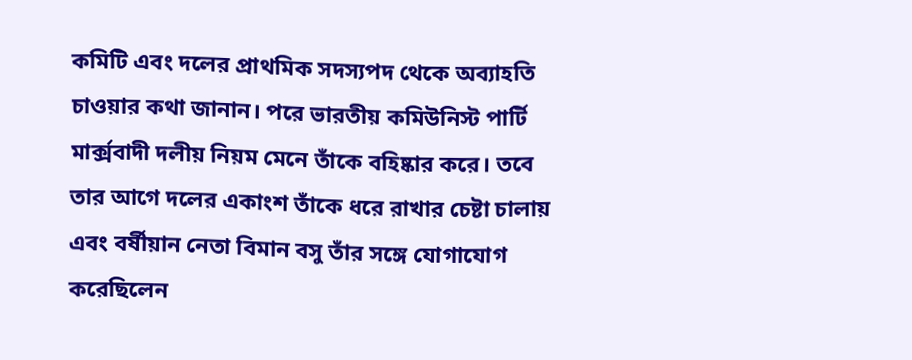কমিটি এবং দলের প্রাথমিক সদস্যপদ থেকে অব্যাহতি চাওয়ার কথা জানান। পরে ভারতীয় কমিউনিস্ট পার্টি মার্ক্সবাদী দলীয় নিয়ম মেনে তাঁকে বহিষ্কার করে। তবে তার আগে দলের একাংশ তাঁকে ধরে রাখার চেষ্টা চালায় এবং বর্ষীয়ান নেতা বিমান বসু তাঁর সঙ্গে যোগাযোগ করেছিলেন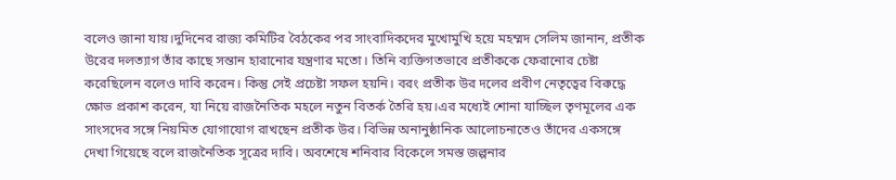বলেও জানা যায়।দুদিনের রাজ্য কমিটির বৈঠকের পর সাংবাদিকদের মুখোমুখি হয়ে মহম্মদ সেলিম জানান, প্রতীক উরের দলত্যাগ তাঁর কাছে সন্তান হারানোর যন্ত্রণার মতো। তিনি ব্যক্তিগতভাবে প্রতীককে ফেরানোর চেষ্টা করেছিলেন বলেও দাবি করেন। কিন্তু সেই প্রচেষ্টা সফল হয়নি। বরং প্রতীক উর দলের প্রবীণ নেতৃত্বের বিরুদ্ধে ক্ষোভ প্রকাশ করেন, যা নিয়ে রাজনৈতিক মহলে নতুন বিতর্ক তৈরি হয়।এর মধ্যেই শোনা যাচ্ছিল তৃণমূলের এক সাংসদের সঙ্গে নিয়মিত যোগাযোগ রাখছেন প্রতীক উর। বিভিন্ন অনানুষ্ঠানিক আলোচনাতেও তাঁদের একসঙ্গে দেখা গিয়েছে বলে রাজনৈতিক সূত্রের দাবি। অবশেষে শনিবার বিকেলে সমস্ত জল্পনার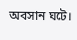অবসান ঘটে।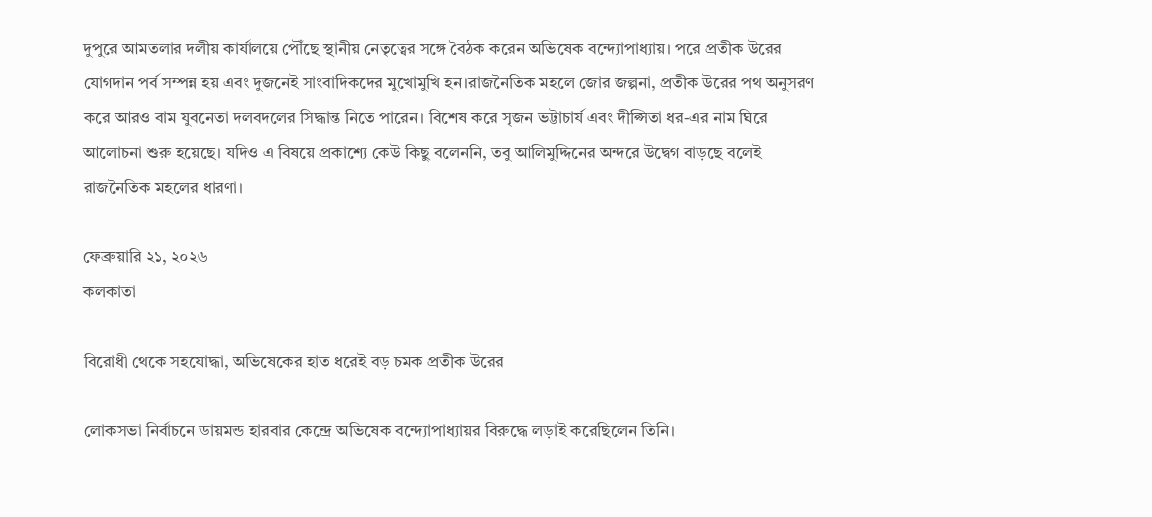দুপুরে আমতলার দলীয় কার্যালয়ে পৌঁছে স্থানীয় নেতৃত্বের সঙ্গে বৈঠক করেন অভিষেক বন্দ্যোপাধ্যায়। পরে প্রতীক উরের যোগদান পর্ব সম্পন্ন হয় এবং দুজনেই সাংবাদিকদের মুখোমুখি হন।রাজনৈতিক মহলে জোর জল্পনা, প্রতীক উরের পথ অনুসরণ করে আরও বাম যুবনেতা দলবদলের সিদ্ধান্ত নিতে পারেন। বিশেষ করে সৃজন ভট্টাচার্য এবং দীপ্সিতা ধর-এর নাম ঘিরে আলোচনা শুরু হয়েছে। যদিও এ বিষয়ে প্রকাশ্যে কেউ কিছু বলেননি, তবু আলিমুদ্দিনের অন্দরে উদ্বেগ বাড়ছে বলেই রাজনৈতিক মহলের ধারণা।

ফেব্রুয়ারি ২১, ২০২৬
কলকাতা

বিরোধী থেকে সহযোদ্ধা, অভিষেকের হাত ধরেই বড় চমক প্রতীক উরের

লোকসভা নির্বাচনে ডায়মন্ড হারবার কেন্দ্রে অভিষেক বন্দ্যোপাধ্যায়র বিরুদ্ধে লড়াই করেছিলেন তিনি।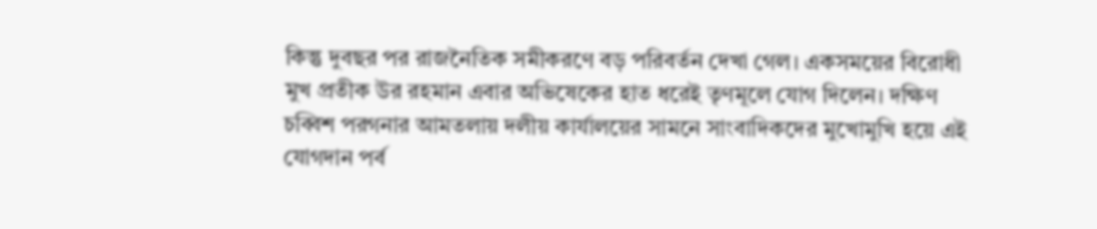কিন্তু দুবছর পর রাজনৈতিক সমীকরণে বড় পরিবর্তন দেখা গেল। একসময়ের বিরোধী মুখ প্রতীক উর রহমান এবার অভিষেকের হাত ধরেই তৃণমূলে যোগ দিলেন। দক্ষিণ চব্বিশ পরগনার আমতলায় দলীয় কার্যালয়ের সামনে সাংবাদিকদের মুখোমুখি হয়ে এই যোগদান পর্ব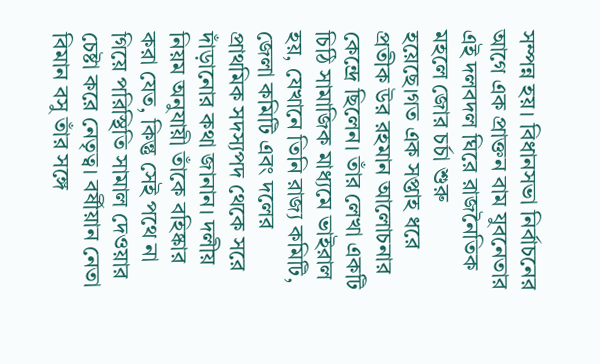সম্পন্ন হয়। বিধানসভা নির্বাচনের আগে এক প্রাক্তন বাম যুবনেতার এই দলবদল ঘিরে রাজনৈতিক মহলে জোর চর্চা শুরু হয়েছে।গত এক সপ্তাহ ধরে প্রতীক উর রহমান আলোচনার কেন্দ্রে ছিলেন। তাঁর লেখা একটি চিঠি সামাজিক মাধ্যমে ভাইরাল হয়, যেখানে তিনি রাজ্য কমিটি, জেলা কমিটি এবং দলের প্রাথমিক সদস্যপদ থেকে সরে দাঁড়ানোর কথা জানান। দলীয় নিয়ম অনুযায়ী তাঁকে বহিষ্কার করা যেত, কিন্তু সেই পথে না গিয়ে পরিস্থিতি সামাল দেওয়ার চেষ্টা করে নেতৃত্ব। বর্ষীয়ান নেতা বিমান বসু তাঁর সঙ্গে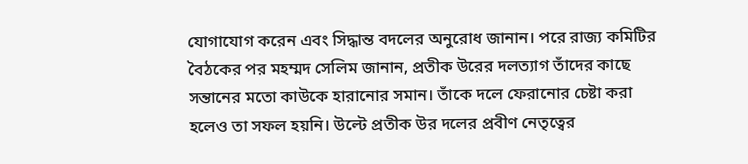যোগাযোগ করেন এবং সিদ্ধান্ত বদলের অনুরোধ জানান। পরে রাজ্য কমিটির বৈঠকের পর মহম্মদ সেলিম জানান, প্রতীক উরের দলত্যাগ তাঁদের কাছে সন্তানের মতো কাউকে হারানোর সমান। তাঁকে দলে ফেরানোর চেষ্টা করা হলেও তা সফল হয়নি। উল্টে প্রতীক উর দলের প্রবীণ নেতৃত্বের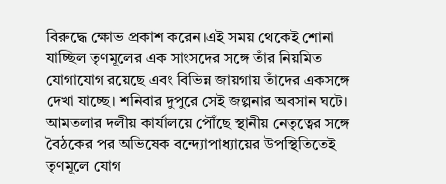বিরুদ্ধে ক্ষোভ প্রকাশ করেন।এই সময় থেকেই শোনা যাচ্ছিল তৃণমূলের এক সাংসদের সঙ্গে তাঁর নিয়মিত যোগাযোগ রয়েছে এবং বিভিন্ন জায়গায় তাঁদের একসঙ্গে দেখা যাচ্ছে। শনিবার দুপুরে সেই জল্পনার অবসান ঘটে। আমতলার দলীয় কার্যালয়ে পৌঁছে স্থানীয় নেতৃত্বের সঙ্গে বৈঠকের পর অভিষেক বন্দ্যোপাধ্যায়ের উপস্থিতিতেই তৃণমূলে যোগ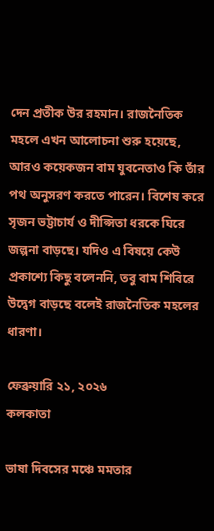দেন প্রতীক উর রহমান। রাজনৈতিক মহলে এখন আলোচনা শুরু হয়েছে, আরও কয়েকজন বাম যুবনেতাও কি তাঁর পথ অনুসরণ করতে পারেন। বিশেষ করে সৃজন ভট্টাচার্য ও দীপ্সিতা ধরকে ঘিরে জল্পনা বাড়ছে। যদিও এ বিষয়ে কেউ প্রকাশ্যে কিছু বলেননি, তবু বাম শিবিরে উদ্বেগ বাড়ছে বলেই রাজনৈতিক মহলের ধারণা।

ফেব্রুয়ারি ২১, ২০২৬
কলকাতা

ভাষা দিবসের মঞ্চে মমতার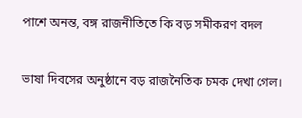পাশে অনন্ত, বঙ্গ রাজনীতিতে কি বড় সমীকরণ বদল

ভাষা দিবসের অনুষ্ঠানে বড় রাজনৈতিক চমক দেখা গেল।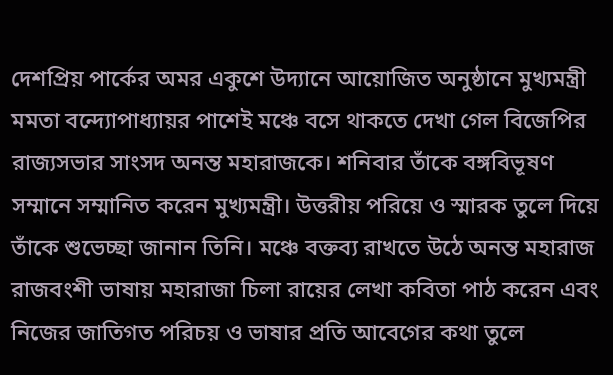দেশপ্রিয় পার্কের অমর একুশে উদ্যানে আয়োজিত অনুষ্ঠানে মুখ্যমন্ত্রী মমতা বন্দ্যোপাধ্যায়র পাশেই মঞ্চে বসে থাকতে দেখা গেল বিজেপির রাজ্যসভার সাংসদ অনন্ত মহারাজকে। শনিবার তাঁকে বঙ্গবিভূষণ সম্মানে সম্মানিত করেন মুখ্যমন্ত্রী। উত্তরীয় পরিয়ে ও স্মারক তুলে দিয়ে তাঁকে শুভেচ্ছা জানান তিনি। মঞ্চে বক্তব্য রাখতে উঠে অনন্ত মহারাজ রাজবংশী ভাষায় মহারাজা চিলা রায়ের লেখা কবিতা পাঠ করেন এবং নিজের জাতিগত পরিচয় ও ভাষার প্রতি আবেগের কথা তুলে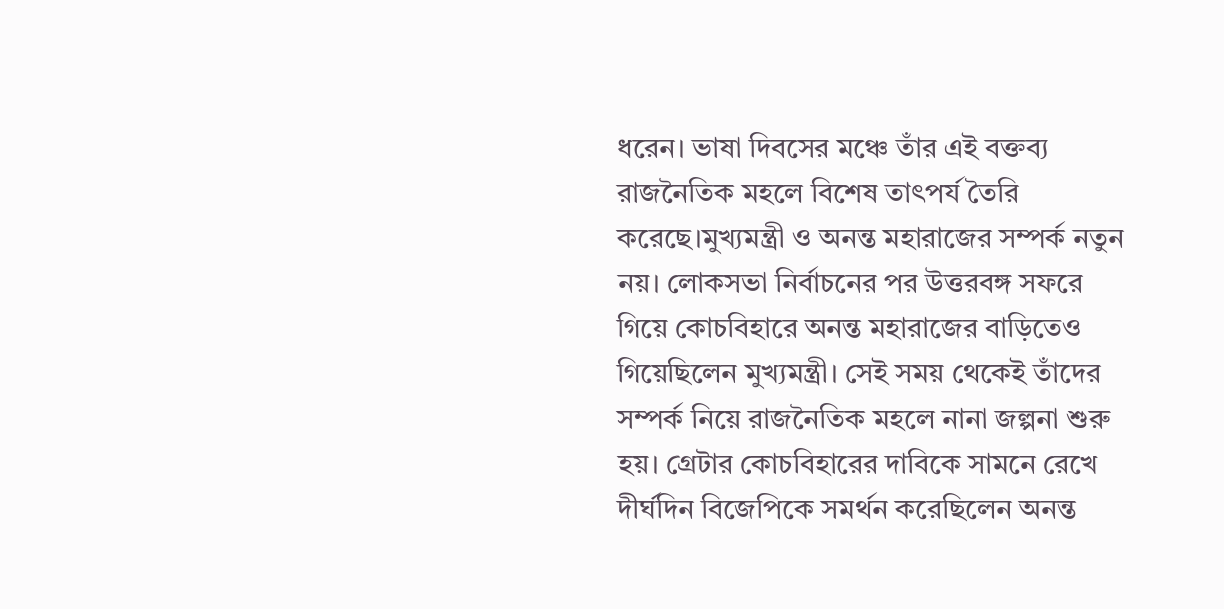ধরেন। ভাষা দিবসের মঞ্চে তাঁর এই বক্তব্য রাজনৈতিক মহলে বিশেষ তাৎপর্য তৈরি করেছে।মুখ্যমন্ত্রী ও অনন্ত মহারাজের সম্পর্ক নতুন নয়। লোকসভা নির্বাচনের পর উত্তরবঙ্গ সফরে গিয়ে কোচবিহারে অনন্ত মহারাজের বাড়িতেও গিয়েছিলেন মুখ্যমন্ত্রী। সেই সময় থেকেই তাঁদের সম্পর্ক নিয়ে রাজনৈতিক মহলে নানা জল্পনা শুরু হয়। গ্রেটার কোচবিহারের দাবিকে সামনে রেখে দীর্ঘদিন বিজেপিকে সমর্থন করেছিলেন অনন্ত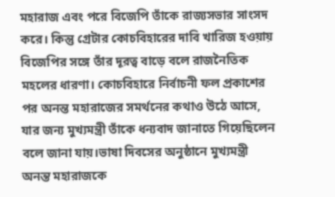মহারাজ এবং পরে বিজেপি তাঁকে রাজ্যসভার সাংসদ করে। কিন্তু গ্রেটার কোচবিহারের দাবি খারিজ হওয়ায় বিজেপির সঙ্গে তাঁর দূরত্ব বাড়ে বলে রাজনৈতিক মহলের ধারণা। কোচবিহারে নির্বাচনী ফল প্রকাশের পর অনন্ত মহারাজের সমর্থনের কথাও উঠে আসে, যার জন্য মুখ্যমন্ত্রী তাঁকে ধন্যবাদ জানাতে গিয়েছিলেন বলে জানা যায়।ভাষা দিবসের অনুষ্ঠানে মুখ্যমন্ত্রী অনন্ত মহারাজকে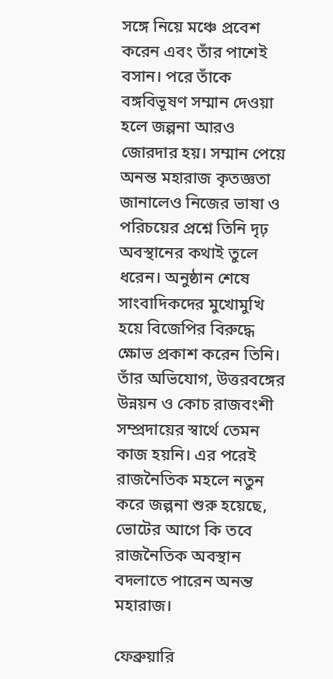সঙ্গে নিয়ে মঞ্চে প্রবেশ করেন এবং তাঁর পাশেই বসান। পরে তাঁকে বঙ্গবিভূষণ সম্মান দেওয়া হলে জল্পনা আরও জোরদার হয়। সম্মান পেয়ে অনন্ত মহারাজ কৃতজ্ঞতা জানালেও নিজের ভাষা ও পরিচয়ের প্রশ্নে তিনি দৃঢ় অবস্থানের কথাই তুলে ধরেন। অনুষ্ঠান শেষে সাংবাদিকদের মুখোমুখি হয়ে বিজেপির বিরুদ্ধে ক্ষোভ প্রকাশ করেন তিনি। তাঁর অভিযোগ, উত্তরবঙ্গের উন্নয়ন ও কোচ রাজবংশী সম্প্রদায়ের স্বার্থে তেমন কাজ হয়নি। এর পরেই রাজনৈতিক মহলে নতুন করে জল্পনা শুরু হয়েছে, ভোটের আগে কি তবে রাজনৈতিক অবস্থান বদলাতে পারেন অনন্ত মহারাজ।

ফেব্রুয়ারি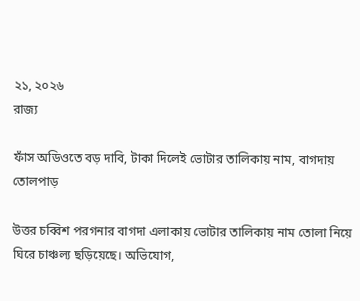২১, ২০২৬
রাজ্য

ফাঁস অডিওতে বড় দাবি, টাকা দিলেই ভোটার তালিকায় নাম, বাগদায় তোলপাড়

উত্তর চব্বিশ পরগনার বাগদা এলাকায় ভোটার তালিকায় নাম তোলা নিয়ে ঘিরে চাঞ্চল্য ছড়িয়েছে। অভিযোগ,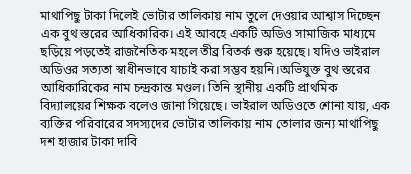মাথাপিছু টাকা দিলেই ভোটার তালিকায় নাম তুলে দেওয়ার আশ্বাস দিচ্ছেন এক বুথ স্তরের আধিকারিক। এই আবহে একটি অডিও সামাজিক মাধ্যমে ছড়িয়ে পড়তেই রাজনৈতিক মহলে তীব্র বিতর্ক শুরু হয়েছে। যদিও ভাইরাল অডিওর সত্যতা স্বাধীনভাবে যাচাই করা সম্ভব হয়নি।অভিযুক্ত বুথ স্তরের আধিকারিকের নাম চন্দ্রকান্ত মণ্ডল। তিনি স্থানীয় একটি প্রাথমিক বিদ্যালয়ের শিক্ষক বলেও জানা গিয়েছে। ভাইরাল অডিওতে শোনা যায়, এক ব্যক্তির পরিবারের সদস্যদের ভোটার তালিকায় নাম তোলার জন্য মাথাপিছু দশ হাজার টাকা দাবি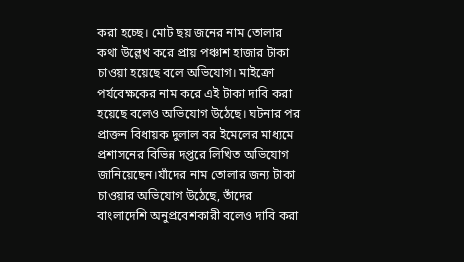করা হচ্ছে। মোট ছয় জনের নাম তোলার কথা উল্লেখ করে প্রায় পঞ্চাশ হাজার টাকা চাওয়া হয়েছে বলে অভিযোগ। মাইক্রো পর্যবেক্ষকের নাম করে এই টাকা দাবি করা হয়েছে বলেও অভিযোগ উঠেছে। ঘটনার পর প্রাক্তন বিধায়ক দুলাল বর ইমেলের মাধ্যমে প্রশাসনের বিভিন্ন দপ্তরে লিখিত অভিযোগ জানিয়েছেন।যাঁদের নাম তোলার জন্য টাকা চাওয়ার অভিযোগ উঠেছে, তাঁদের বাংলাদেশি অনুপ্রবেশকারী বলেও দাবি করা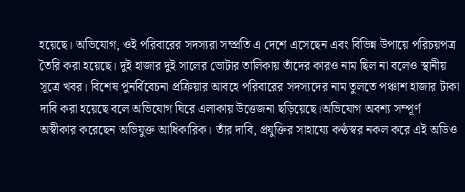হয়েছে। অভিযোগ, ওই পরিবারের সদস্যরা সম্প্রতি এ দেশে এসেছেন এবং বিভিন্ন উপায়ে পরিচয়পত্র তৈরি করা হয়েছে। দুই হাজার দুই সালের ভোটার তালিকায় তাঁদের কারও নাম ছিল না বলেও স্থানীয় সূত্রে খবর। বিশেষ পুনর্বিবেচনা প্রক্রিয়ার আবহে পরিবারের সদস্যদের নাম তুলতে পঞ্চাশ হাজার টাকা দাবি করা হয়েছে বলে অভিযোগ ঘিরে এলাকায় উত্তেজনা ছড়িয়েছে।অভিযোগ অবশ্য সম্পূর্ণ অস্বীকার করেছেন অভিযুক্ত আধিকারিক। তাঁর দাবি, প্রযুক্তির সাহায্যে কণ্ঠস্বর নকল করে এই অডিও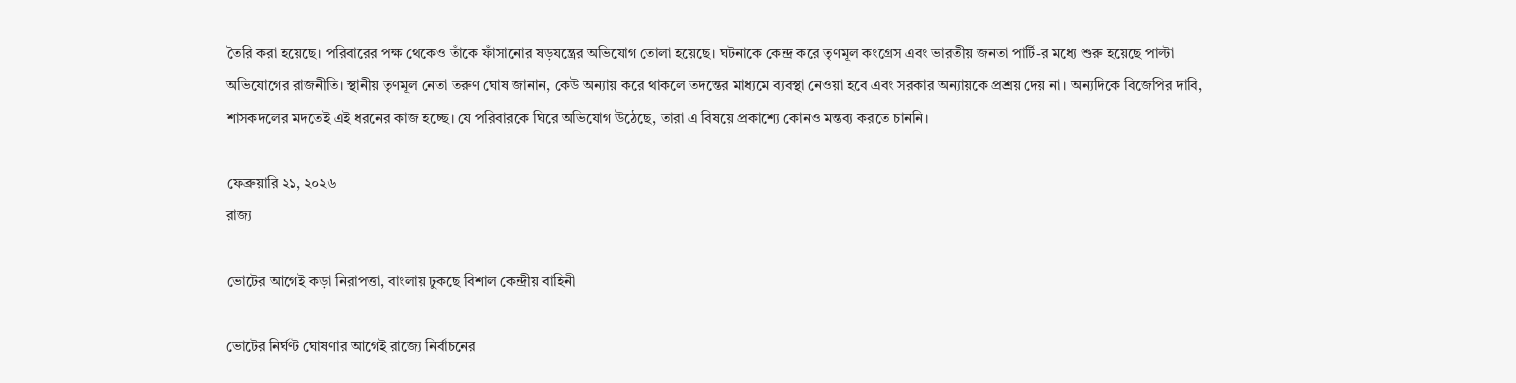তৈরি করা হয়েছে। পরিবারের পক্ষ থেকেও তাঁকে ফাঁসানোর ষড়যন্ত্রের অভিযোগ তোলা হয়েছে। ঘটনাকে কেন্দ্র করে তৃণমূল কংগ্রেস এবং ভারতীয় জনতা পার্টি-র মধ্যে শুরু হয়েছে পাল্টা অভিযোগের রাজনীতি। স্থানীয় তৃণমূল নেতা তরুণ ঘোষ জানান, কেউ অন্যায় করে থাকলে তদন্তের মাধ্যমে ব্যবস্থা নেওয়া হবে এবং সরকার অন্যায়কে প্রশ্রয় দেয় না। অন্যদিকে বিজেপির দাবি, শাসকদলের মদতেই এই ধরনের কাজ হচ্ছে। যে পরিবারকে ঘিরে অভিযোগ উঠেছে, তারা এ বিষয়ে প্রকাশ্যে কোনও মন্তব্য করতে চাননি।

ফেব্রুয়ারি ২১, ২০২৬
রাজ্য

ভোটের আগেই কড়া নিরাপত্তা, বাংলায় ঢুকছে বিশাল কেন্দ্রীয় বাহিনী

ভোটের নির্ঘণ্ট ঘোষণার আগেই রাজ্যে নির্বাচনের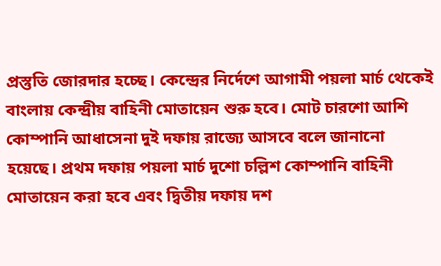প্রস্তুতি জোরদার হচ্ছে। কেন্দ্রের নির্দেশে আগামী পয়লা মার্চ থেকেই বাংলায় কেন্দ্রীয় বাহিনী মোতায়েন শুরু হবে। মোট চারশো আশি কোম্পানি আধাসেনা দুই দফায় রাজ্যে আসবে বলে জানানো হয়েছে। প্রথম দফায় পয়লা মার্চ দুশো চল্লিশ কোম্পানি বাহিনী মোতায়েন করা হবে এবং দ্বিতীয় দফায় দশ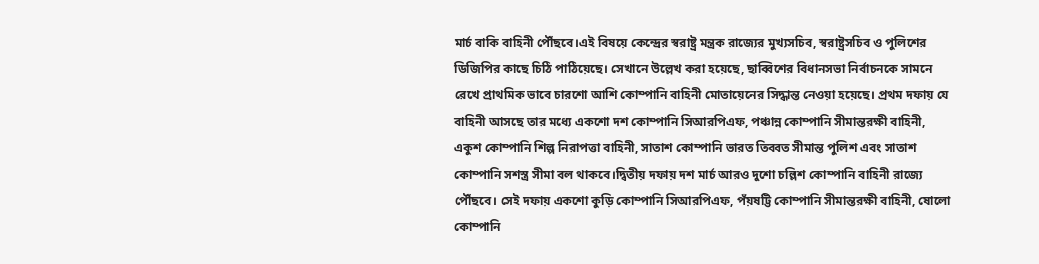মার্চ বাকি বাহিনী পৌঁছবে।এই বিষয়ে কেন্দ্রের স্বরাষ্ট্র মন্ত্রক রাজ্যের মুখ্যসচিব, স্বরাষ্ট্রসচিব ও পুলিশের ডিজিপির কাছে চিঠি পাঠিয়েছে। সেখানে উল্লেখ করা হয়েছে, ছাব্বিশের বিধানসভা নির্বাচনকে সামনে রেখে প্রাথমিক ভাবে চারশো আশি কোম্পানি বাহিনী মোতায়েনের সিদ্ধান্ত নেওয়া হয়েছে। প্রথম দফায় যে বাহিনী আসছে তার মধ্যে একশো দশ কোম্পানি সিআরপিএফ, পঞ্চান্ন কোম্পানি সীমান্তরক্ষী বাহিনী, একুশ কোম্পানি শিল্প নিরাপত্তা বাহিনী, সাতাশ কোম্পানি ভারত তিব্বত সীমান্ত পুলিশ এবং সাতাশ কোম্পানি সশস্ত্র সীমা বল থাকবে।দ্বিতীয় দফায় দশ মার্চ আরও দুশো চল্লিশ কোম্পানি বাহিনী রাজ্যে পৌঁছবে। সেই দফায় একশো কুড়ি কোম্পানি সিআরপিএফ, পঁয়ষট্টি কোম্পানি সীমান্তরক্ষী বাহিনী, ষোলো কোম্পানি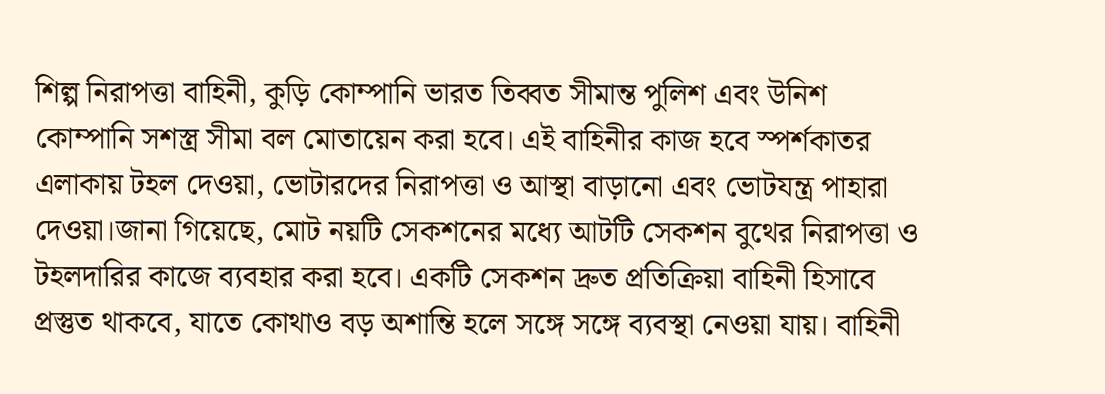শিল্প নিরাপত্তা বাহিনী, কুড়ি কোম্পানি ভারত তিব্বত সীমান্ত পুলিশ এবং উনিশ কোম্পানি সশস্ত্র সীমা বল মোতায়েন করা হবে। এই বাহিনীর কাজ হবে স্পর্শকাতর এলাকায় টহল দেওয়া, ভোটারদের নিরাপত্তা ও আস্থা বাড়ানো এবং ভোটযন্ত্র পাহারা দেওয়া।জানা গিয়েছে, মোট নয়টি সেকশনের মধ্যে আটটি সেকশন বুথের নিরাপত্তা ও টহলদারির কাজে ব্যবহার করা হবে। একটি সেকশন দ্রুত প্রতিক্রিয়া বাহিনী হিসাবে প্রস্তুত থাকবে, যাতে কোথাও বড় অশান্তি হলে সঙ্গে সঙ্গে ব্যবস্থা নেওয়া যায়। বাহিনী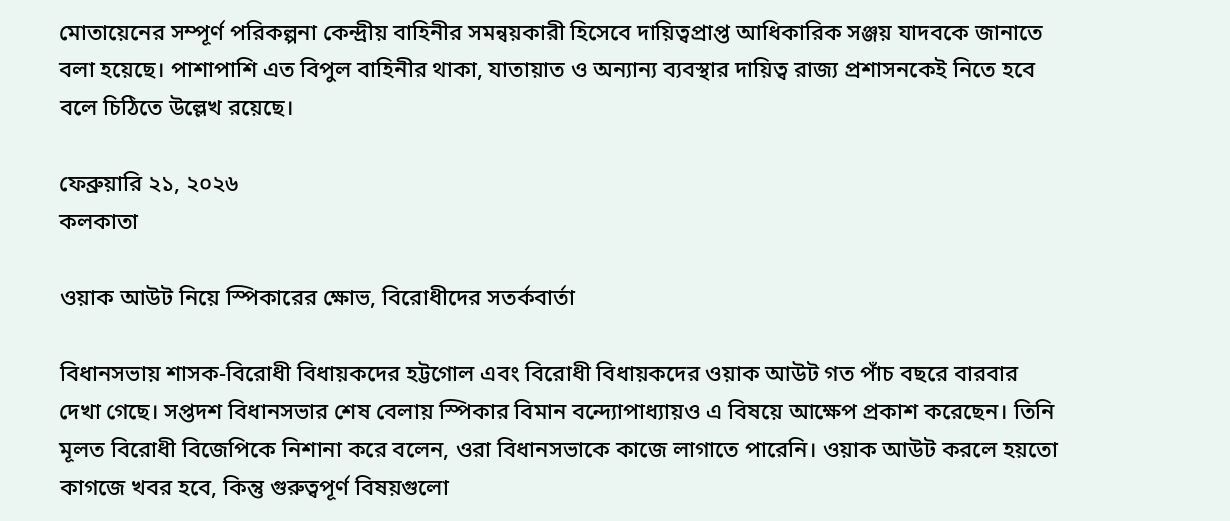মোতায়েনের সম্পূর্ণ পরিকল্পনা কেন্দ্রীয় বাহিনীর সমন্বয়কারী হিসেবে দায়িত্বপ্রাপ্ত আধিকারিক সঞ্জয় যাদবকে জানাতে বলা হয়েছে। পাশাপাশি এত বিপুল বাহিনীর থাকা, যাতায়াত ও অন্যান্য ব্যবস্থার দায়িত্ব রাজ্য প্রশাসনকেই নিতে হবে বলে চিঠিতে উল্লেখ রয়েছে।

ফেব্রুয়ারি ২১, ২০২৬
কলকাতা

ওয়াক আউট নিয়ে স্পিকারের ক্ষোভ, বিরোধীদের সতর্কবার্তা

বিধানসভায় শাসক-বিরোধী বিধায়কদের হট্টগোল এবং বিরোধী বিধায়কদের ওয়াক আউট গত পাঁচ বছরে বারবার দেখা গেছে। সপ্তদশ বিধানসভার শেষ বেলায় স্পিকার বিমান বন্দ্যোপাধ্যায়ও এ বিষয়ে আক্ষেপ প্রকাশ করেছেন। তিনি মূলত বিরোধী বিজেপিকে নিশানা করে বলেন, ওরা বিধানসভাকে কাজে লাগাতে পারেনি। ওয়াক আউট করলে হয়তো কাগজে খবর হবে, কিন্তু গুরুত্বপূর্ণ বিষয়গুলো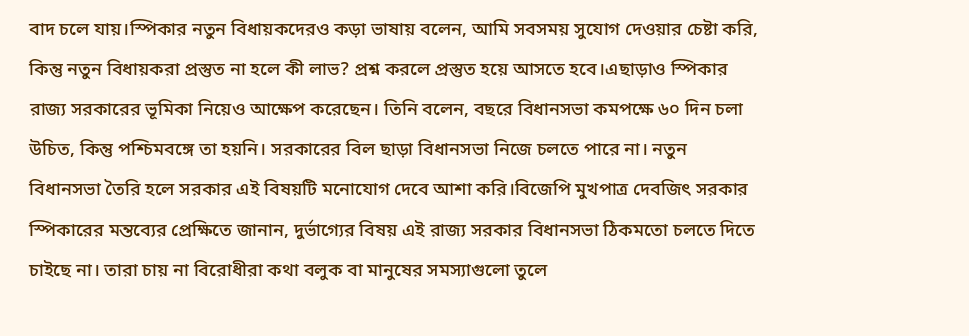বাদ চলে যায়।স্পিকার নতুন বিধায়কদেরও কড়া ভাষায় বলেন, আমি সবসময় সুযোগ দেওয়ার চেষ্টা করি, কিন্তু নতুন বিধায়করা প্রস্তুত না হলে কী লাভ? প্রশ্ন করলে প্রস্তুত হয়ে আসতে হবে।এছাড়াও স্পিকার রাজ্য সরকারের ভূমিকা নিয়েও আক্ষেপ করেছেন। তিনি বলেন, বছরে বিধানসভা কমপক্ষে ৬০ দিন চলা উচিত, কিন্তু পশ্চিমবঙ্গে তা হয়নি। সরকারের বিল ছাড়া বিধানসভা নিজে চলতে পারে না। নতুন বিধানসভা তৈরি হলে সরকার এই বিষয়টি মনোযোগ দেবে আশা করি।বিজেপি মুখপাত্র দেবজিৎ সরকার স্পিকারের মন্তব্যের প্রেক্ষিতে জানান, দুর্ভাগ্যের বিষয় এই রাজ্য সরকার বিধানসভা ঠিকমতো চলতে দিতে চাইছে না। তারা চায় না বিরোধীরা কথা বলুক বা মানুষের সমস্যাগুলো তুলে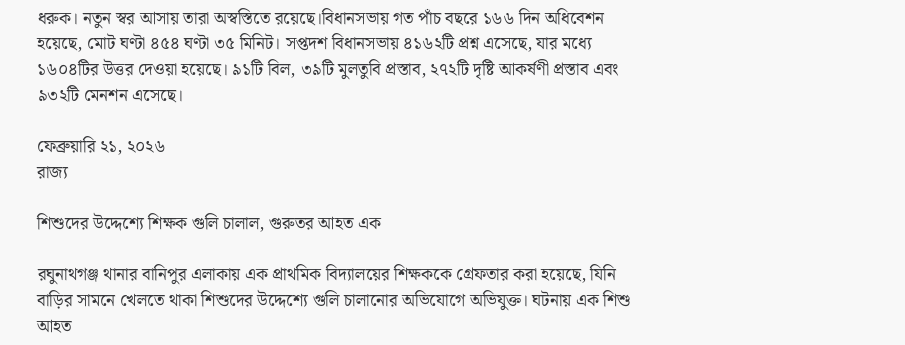ধরুক। নতুন স্বর আসায় তারা অস্বস্তিতে রয়েছে।বিধানসভায় গত পাঁচ বছরে ১৬৬ দিন অধিবেশন হয়েছে, মোট ঘণ্টা ৪৫৪ ঘণ্টা ৩৫ মিনিট। সপ্তদশ বিধানসভায় ৪১৬২টি প্রশ্ন এসেছে, যার মধ্যে ১৬০৪টির উত্তর দেওয়া হয়েছে। ৯১টি বিল, ৩৯টি মুলতুবি প্রস্তাব, ২৭২টি দৃষ্টি আকর্ষণী প্রস্তাব এবং ৯৩২টি মেনশন এসেছে।

ফেব্রুয়ারি ২১, ২০২৬
রাজ্য

শিশুদের উদ্দেশ্যে শিক্ষক গুলি চালাল, গুরুতর আহত এক

রঘুনাথগঞ্জ থানার বানিপুর এলাকায় এক প্রাথমিক বিদ্যালয়ের শিক্ষককে গ্রেফতার করা হয়েছে, যিনি বাড়ির সামনে খেলতে থাকা শিশুদের উদ্দেশ্যে গুলি চালানোর অভিযোগে অভিযুক্ত। ঘটনায় এক শিশু আহত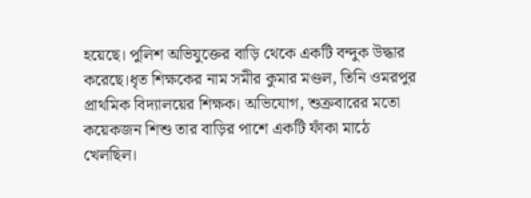হয়েছে। পুলিশ অভিযুক্তের বাড়ি থেকে একটি বন্দুক উদ্ধার করেছে।ধৃত শিক্ষকের নাম সমীর কুমার মণ্ডল, তিনি ওমরপুর প্রাথমিক বিদ্যালয়ের শিক্ষক। অভিযোগ, শুক্রবারের মতো কয়েকজন শিশু তার বাড়ির পাশে একটি ফাঁকা মাঠে খেলছিল।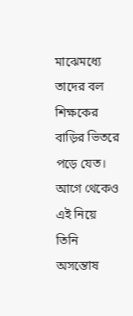মাঝেমধ্যে তাদের বল শিক্ষকের বাড়ির ভিতরে পড়ে যেত। আগে থেকেও এই নিয়ে তিনি অসন্তোষ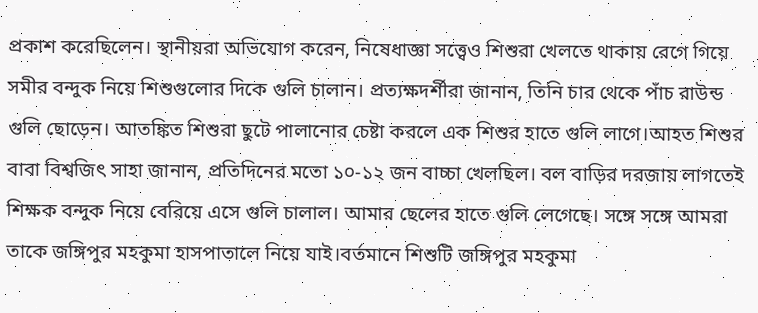প্রকাশ করেছিলেন। স্থানীয়রা অভিযোগ করেন, নিষেধাজ্ঞা সত্ত্বেও শিশুরা খেলতে থাকায় রেগে গিয়ে সমীর বন্দুক নিয়ে শিশুগুলোর দিকে গুলি চালান। প্রত্যক্ষদর্শীরা জানান, তিনি চার থেকে পাঁচ রাউন্ড গুলি ছোড়েন। আতঙ্কিত শিশুরা ছুটে পালানোর চেষ্টা করলে এক শিশুর হাতে গুলি লাগে।আহত শিশুর বাবা বিশ্বজিৎ সাহা জানান, প্রতিদিনের মতো ১০-১২ জন বাচ্চা খেলছিল। বল বাড়ির দরজায় লাগতেই শিক্ষক বন্দুক নিয়ে বেরিয়ে এসে গুলি চালাল। আমার ছেলের হাতে গুলি লেগেছে। সঙ্গে সঙ্গে আমরা তাকে জঙ্গিপুর মহকুমা হাসপাতালে নিয়ে যাই।বর্তমানে শিশুটি জঙ্গিপুর মহকুমা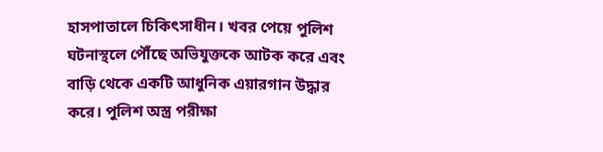হাসপাতালে চিকিৎসাধীন। খবর পেয়ে পুলিশ ঘটনাস্থলে পৌঁছে অভিযুক্তকে আটক করে এবং বাড়ি থেকে একটি আধুনিক এয়ারগান উদ্ধার করে। পুলিশ অস্ত্র পরীক্ষা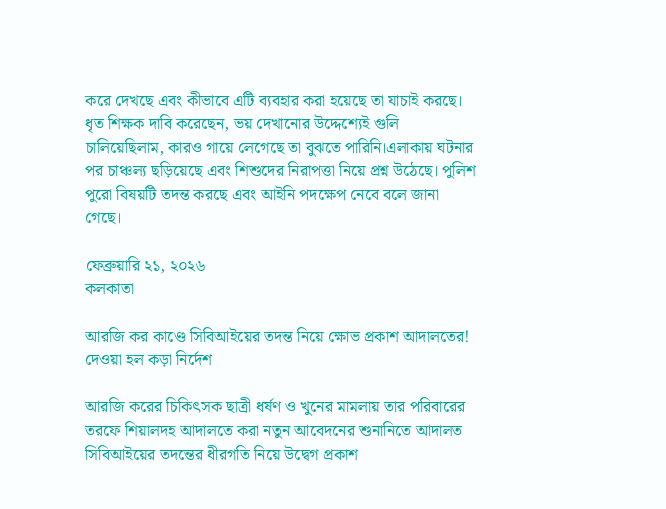করে দেখছে এবং কীভাবে এটি ব্যবহার করা হয়েছে তা যাচাই করছে। ধৃত শিক্ষক দাবি করেছেন, ভয় দেখানোর উদ্দেশ্যেই গুলি চালিয়েছিলাম, কারও গায়ে লেগেছে তা বুঝতে পারিনি।এলাকায় ঘটনার পর চাঞ্চল্য ছড়িয়েছে এবং শিশুদের নিরাপত্তা নিয়ে প্রশ্ন উঠেছে। পুলিশ পুরো বিষয়টি তদন্ত করছে এবং আইনি পদক্ষেপ নেবে বলে জানা গেছে।

ফেব্রুয়ারি ২১, ২০২৬
কলকাতা

আরজি কর কাণ্ডে সিবিআইয়ের তদন্ত নিয়ে ক্ষোভ প্রকাশ আদালতের! দেওয়া হল কড়া নির্দেশ

আরজি করের চিকিৎসক ছাত্রী ধর্ষণ ও খুনের মামলায় তার পরিবারের তরফে শিয়ালদহ আদালতে করা নতুন আবেদনের শুনানিতে আদালত সিবিআইয়ের তদন্তের ধীরগতি নিয়ে উদ্বেগ প্রকাশ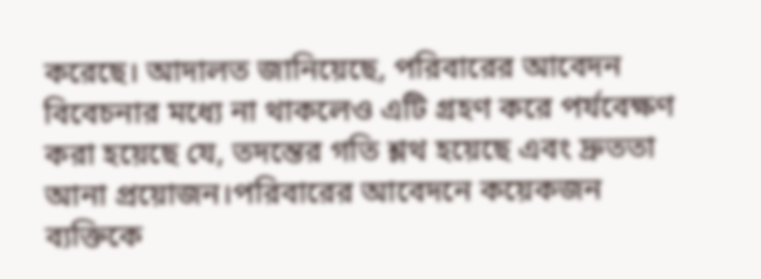করেছে। আদালত জানিয়েছে, পরিবারের আবেদন বিবেচনার মধ্যে না থাকলেও এটি গ্রহণ করে পর্যবেক্ষণ করা হয়েছে যে, তদন্তের গতি শ্লথ হয়েছে এবং দ্রুততা আনা প্রয়োজন।পরিবারের আবেদনে কয়েকজন ব্যক্তিকে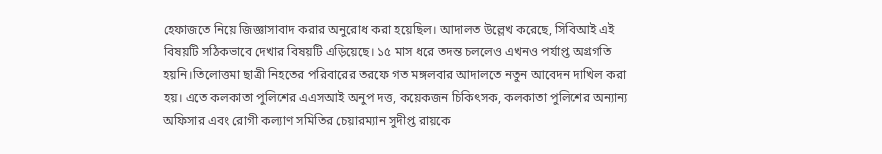হেফাজতে নিয়ে জিজ্ঞাসাবাদ করার অনুরোধ করা হয়েছিল। আদালত উল্লেখ করেছে, সিবিআই এই বিষয়টি সঠিকভাবে দেখার বিষয়টি এড়িয়েছে। ১৫ মাস ধরে তদন্ত চললেও এখনও পর্যাপ্ত অগ্রগতি হয়নি।তিলোত্তমা ছাত্রী নিহতের পরিবারের তরফে গত মঙ্গলবার আদালতে নতুন আবেদন দাখিল করা হয়। এতে কলকাতা পুলিশের এএসআই অনুপ দত্ত, কয়েকজন চিকিৎসক, কলকাতা পুলিশের অন্যান্য অফিসার এবং রোগী কল্যাণ সমিতির চেয়ারম্যান সুদীপ্ত রায়কে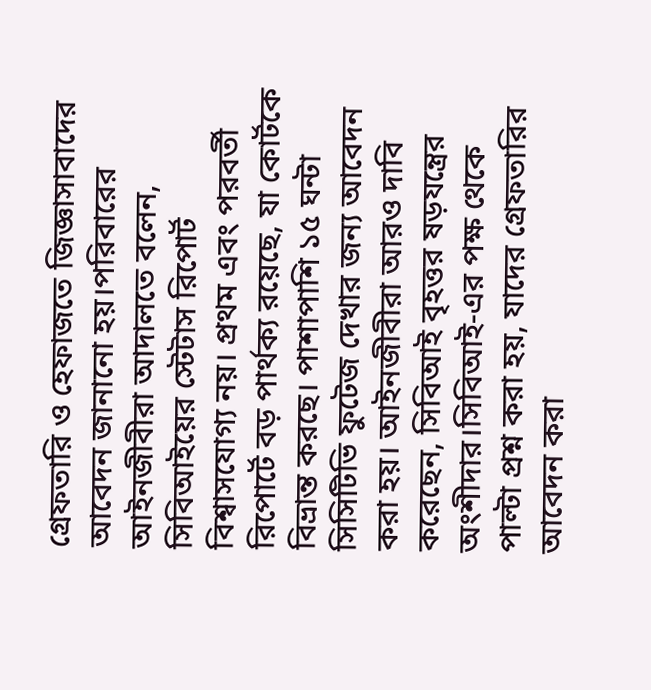গ্রেফতারি ও হেফাজতে জিজ্ঞাসাবাদের আবেদন জানানো হয়।পরিবারের আইনজীবীরা আদালতে বলেন, সিবিআইয়ের স্টেটাস রিপোর্ট বিশ্বাসযোগ্য নয়। প্রথম এবং পরবর্তী রিপোর্টে বড় পার্থক্য রয়েছে, যা কোর্টকে বিভ্রান্ত করছে। পাশাপাশি ১৫ ঘন্টা সিসিটিভি ফুটেজ দেখার জন্য আবেদন করা হয়। আইনজীবীরা আরও দাবি করেছেন, সিবিআই বৃহত্তর ষড়যন্ত্রের অংশীদার।সিবিআই-এর পক্ষ থেকে পাল্টা প্রশ্ন করা হয়, যাদের গ্রেফতারির আবেদন করা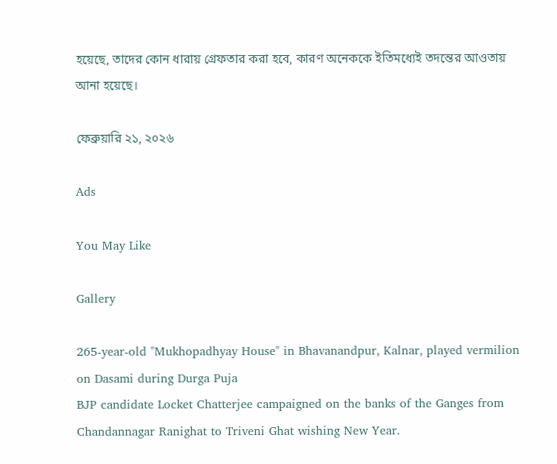হয়েছে, তাদের কোন ধারায় গ্রেফতার করা হবে, কারণ অনেককে ইতিমধ্যেই তদন্তের আওতায় আনা হয়েছে।

ফেব্রুয়ারি ২১, ২০২৬

Ads

You May Like

Gallery

265-year-old "Mukhopadhyay House" in Bhavanandpur, Kalnar, played vermilion on Dasami during Durga Puja
BJP candidate Locket Chatterjee campaigned on the banks of the Ganges from Chandannagar Ranighat to Triveni Ghat wishing New Year.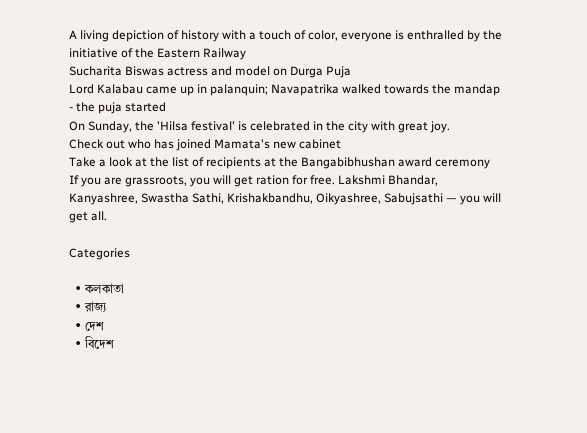A living depiction of history with a touch of color, everyone is enthralled by the initiative of the Eastern Railway
Sucharita Biswas actress and model on Durga Puja
Lord Kalabau came up in palanquin; Navapatrika walked towards the mandap - the puja started
On Sunday, the 'Hilsa festival' is celebrated in the city with great joy.
Check out who has joined Mamata's new cabinet
Take a look at the list of recipients at the Bangabibhushan award ceremony
If you are grassroots, you will get ration for free. Lakshmi Bhandar, Kanyashree, Swastha Sathi, Krishakbandhu, Oikyashree, Sabujsathi — you will get all.

Categories

  • কলকাতা
  • রাজ্য
  • দেশ
  • বিদেশ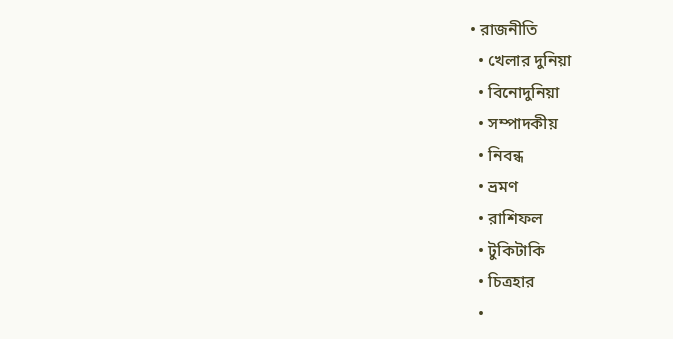• রাজনীতি
  • খেলার দুনিয়া
  • বিনোদুনিয়া
  • সম্পাদকীয়
  • নিবন্ধ
  • ভ্রমণ
  • রাশিফল
  • টুকিটাকি
  • চিত্রহার
  •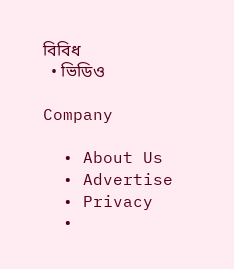বিবিধ
  • ভিডিও

Company

  • About Us
  • Advertise
  • Privacy
  •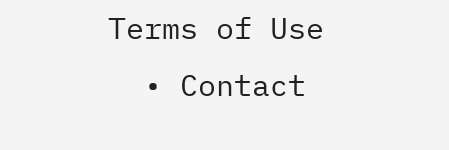Terms of Use
  • Contact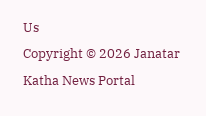Us
Copyright © 2026 Janatar Katha News Portal